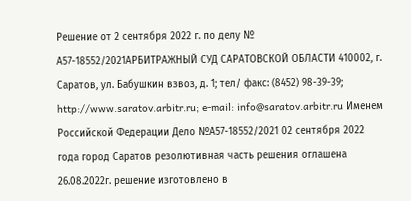Решение от 2 сентября 2022 г. по делу № А57-18552/2021АРБИТРАЖНЫЙ СУД САРАТОВСКОЙ ОБЛАСТИ 410002, г. Саратов, ул. Бабушкин взвоз, д. 1; тел/ факс: (8452) 98-39-39; http://www.saratov.arbitr.ru; e-mail: info@saratov.arbitr.ru Именем Российской Федерации Дело №А57-18552/2021 02 сентября 2022 года город Саратов резолютивная часть решения оглашена 26.08.2022г. решение изготовлено в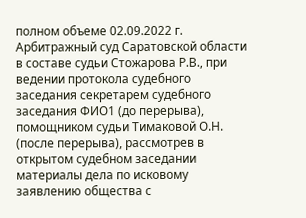полном объеме 02.09.2022 г. Арбитражный суд Саратовской области в составе судьи Стожарова Р.В., при ведении протокола судебного заседания секретарем судебного заседания ФИО1 (до перерыва), помощником судьи Тимаковой О.Н. (после перерыва), рассмотрев в открытом судебном заседании материалы дела по исковому заявлению общества с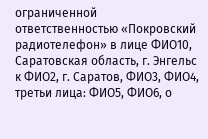ограниченной ответственностью «Покровский радиотелефон» в лице ФИО10, Саратовская область, г. Энгельс к ФИО2, г. Саратов, ФИО3, ФИО4, третьи лица: ФИО5, ФИО6, о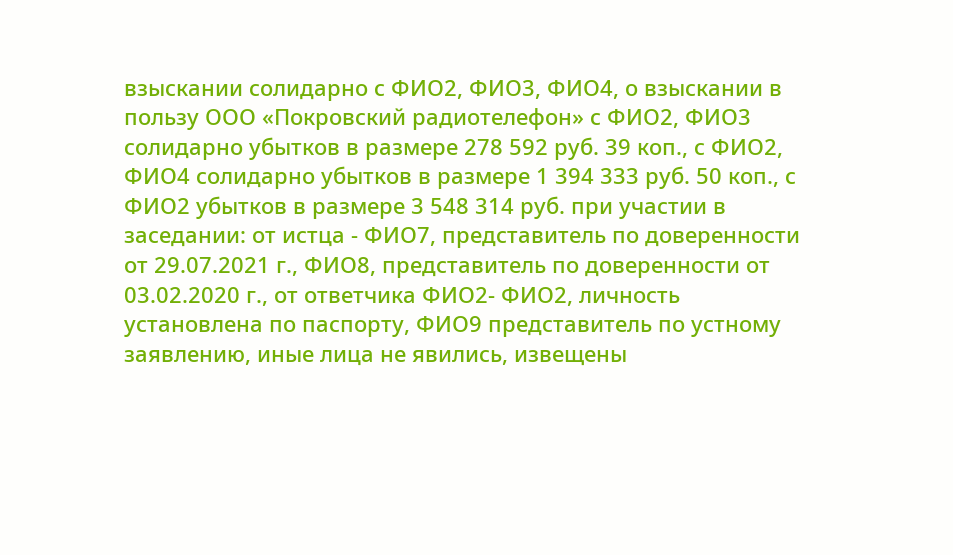взыскании солидарно с ФИО2, ФИО3, ФИО4, о взыскании в пользу ООО «Покровский радиотелефон» с ФИО2, ФИО3 солидарно убытков в размере 278 592 руб. 39 коп., с ФИО2, ФИО4 солидарно убытков в размере 1 394 333 руб. 50 коп., с ФИО2 убытков в размере 3 548 314 руб. при участии в заседании: от истца - ФИО7, представитель по доверенности от 29.07.2021 г., ФИО8, представитель по доверенности от 03.02.2020 г., от ответчика ФИО2- ФИО2, личность установлена по паспорту, ФИО9 представитель по устному заявлению, иные лица не явились, извещены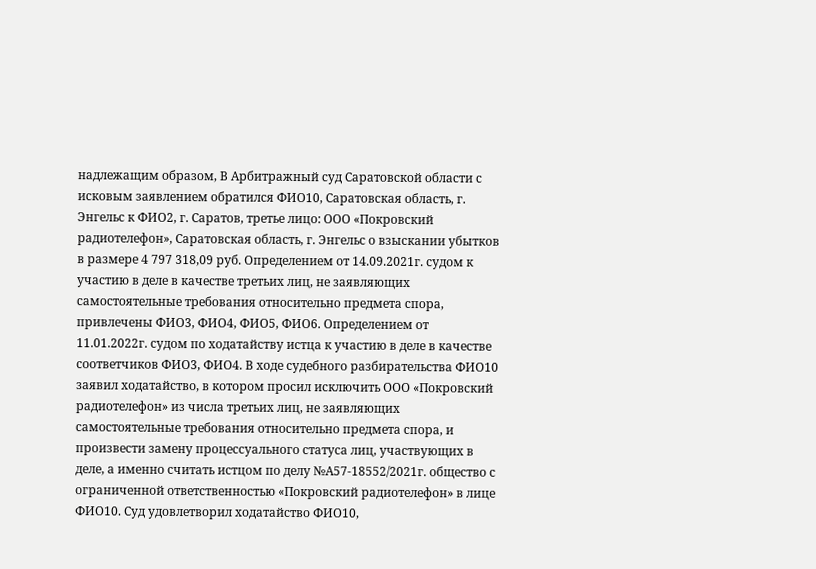надлежащим образом, В Арбитражный суд Саратовской области с исковым заявлением обратился ФИО10, Саратовская область, г. Энгельс к ФИО2, г. Саратов, третье лицо: ООО «Покровский радиотелефон», Саратовская область, г. Энгельс о взыскании убытков в размере 4 797 318,09 руб. Определением от 14.09.2021г. судом к участию в деле в качестве третьих лиц, не заявляющих самостоятельные требования относительно предмета спора, привлечены ФИО3, ФИО4, ФИО5, ФИО6. Определением от 11.01.2022г. судом по ходатайству истца к участию в деле в качестве соответчиков ФИО3, ФИО4. В ходе судебного разбирательства ФИО10 заявил ходатайство, в котором просил исключить ООО «Покровский радиотелефон» из числа третьих лиц, не заявляющих самостоятельные требования относительно предмета спора, и произвести замену процессуального статуса лиц, участвующих в деле, а именно считать истцом по делу №А57-18552/2021г. общество с ограниченной ответственностью «Покровский радиотелефон» в лице ФИО10. Суд удовлетворил ходатайство ФИО10,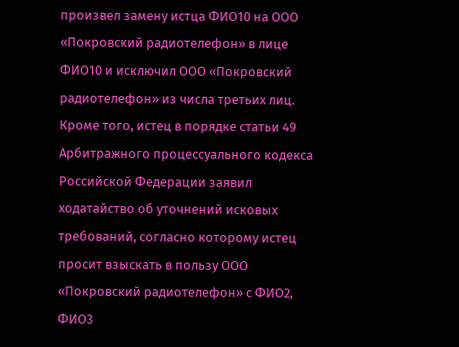произвел замену истца ФИО10 на ООО «Покровский радиотелефон» в лице ФИО10 и исключил ООО «Покровский радиотелефон» из числа третьих лиц. Кроме того, истец в порядке статьи 49 Арбитражного процессуального кодекса Российской Федерации заявил ходатайство об уточнений исковых требований, согласно которому истец просит взыскать в пользу ООО «Покровский радиотелефон» с ФИО2, ФИО3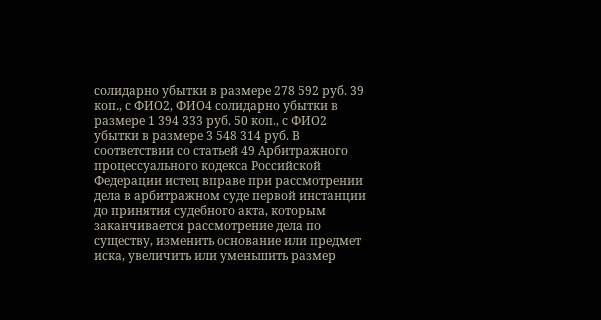солидарно убытки в размере 278 592 руб. 39 коп., с ФИО2, ФИО4 солидарно убытки в размере 1 394 333 руб. 50 коп., с ФИО2 убытки в размере 3 548 314 руб. В соответствии со статьей 49 Арбитражного процессуального кодекса Российской Федерации истец вправе при рассмотрении дела в арбитражном суде первой инстанции до принятия судебного акта, которым заканчивается рассмотрение дела по существу, изменить основание или предмет иска, увеличить или уменьшить размер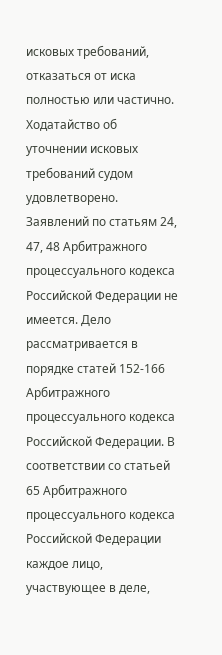исковых требований, отказаться от иска полностью или частично. Ходатайство об уточнении исковых требований судом удовлетворено. Заявлений по статьям 24, 47, 48 Арбитражного процессуального кодекса Российской Федерации не имеется. Дело рассматривается в порядке статей 152-166 Арбитражного процессуального кодекса Российской Федерации. В соответствии со статьей 65 Арбитражного процессуального кодекса Российской Федерации каждое лицо, участвующее в деле,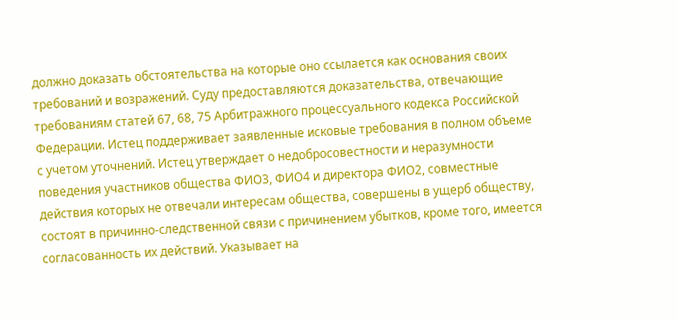должно доказать обстоятельства на которые оно ссылается как основания своих требований и возражений. Суду предоставляются доказательства, отвечающие требованиям статей 67, 68, 75 Арбитражного процессуального кодекса Российской Федерации. Истец поддерживает заявленные исковые требования в полном объеме с учетом уточнений. Истец утверждает о недобросовестности и неразумности поведения участников общества ФИО3, ФИО4 и директора ФИО2, совместные действия которых не отвечали интересам общества, совершены в ущерб обществу, состоят в причинно-следственной связи с причинением убытков, кроме того, имеется согласованность их действий. Указывает на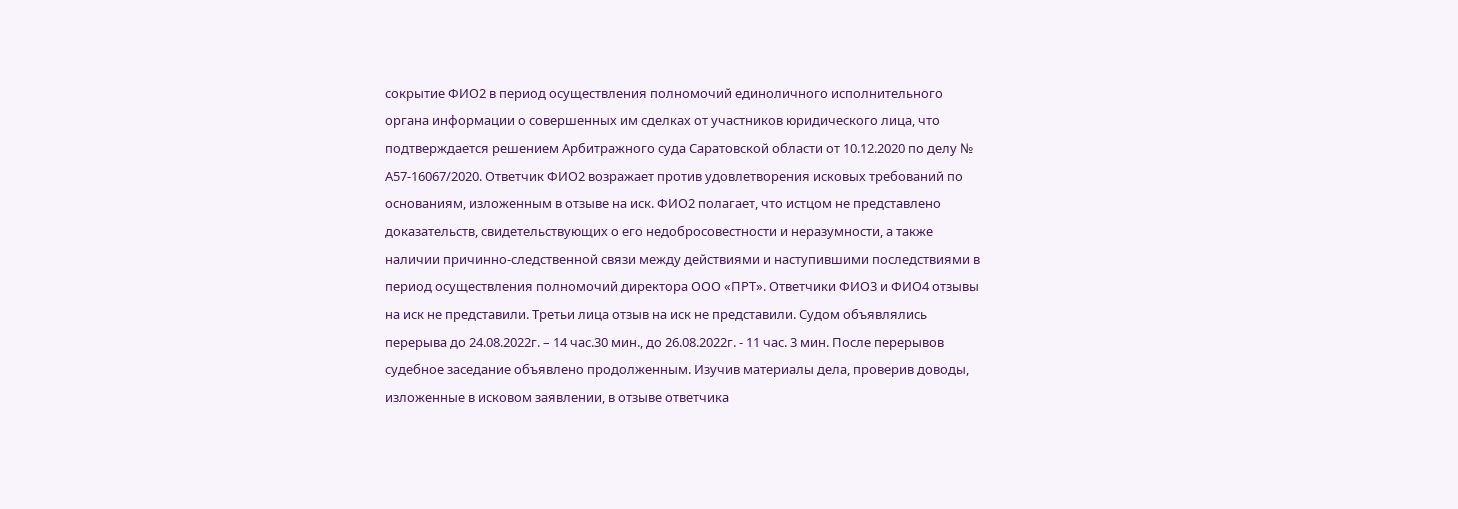сокрытие ФИО2 в период осуществления полномочий единоличного исполнительного органа информации о совершенных им сделках от участников юридического лица, что подтверждается решением Арбитражного суда Саратовской области от 10.12.2020 по делу № А57-16067/2020. Ответчик ФИО2 возражает против удовлетворения исковых требований по основаниям, изложенным в отзыве на иск. ФИО2 полагает, что истцом не представлено доказательств, свидетельствующих о его недобросовестности и неразумности, а также наличии причинно-следственной связи между действиями и наступившими последствиями в период осуществления полномочий директора ООО «ПРТ». Ответчики ФИО3 и ФИО4 отзывы на иск не представили. Третьи лица отзыв на иск не представили. Судом объявлялись перерыва до 24.08.2022г. – 14 час.30 мин., до 26.08.2022г. - 11 час. 3 мин. После перерывов судебное заседание объявлено продолженным. Изучив материалы дела, проверив доводы, изложенные в исковом заявлении, в отзыве ответчика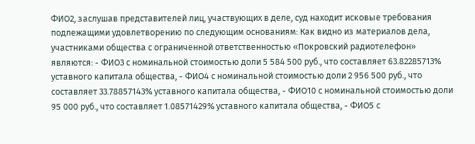ФИО2, заслушав представителей лиц, участвующих в деле, суд находит исковые требования подлежащими удовлетворению по следующим основаниям: Как видно из материалов дела, участниками общества с ограниченной ответственностью «Покровский радиотелефон» являются: - ФИО3 с номинальной стоимостью доли 5 584 500 руб., что составляет 63.82285713% уставного капитала общества, - ФИО4 с номинальной стоимостью доли 2 956 500 руб., что составляет 33.78857143% уставного капитала общества, - ФИО10 с номинальной стоимостью доли 95 000 руб., что составляет 1.08571429% уставного капитала общества, - ФИО5 с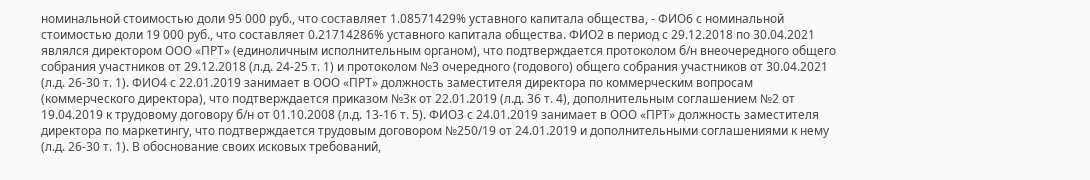номинальной стоимостью доли 95 000 руб., что составляет 1.08571429% уставного капитала общества, - ФИО6 с номинальной стоимостью доли 19 000 руб., что составляет 0.21714286% уставного капитала общества. ФИО2 в период с 29.12.2018 по 30.04.2021 являлся директором ООО «ПРТ» (единоличным исполнительным органом), что подтверждается протоколом б/н внеочередного общего собрания участников от 29.12.2018 (л.д. 24-25 т. 1) и протоколом №3 очередного (годового) общего собрания участников от 30.04.2021 (л.д. 26-30 т. 1). ФИО4 с 22.01.2019 занимает в ООО «ПРТ» должность заместителя директора по коммерческим вопросам (коммерческого директора), что подтверждается приказом №3к от 22.01.2019 (л.д. 36 т. 4), дополнительным соглашением №2 от 19.04.2019 к трудовому договору б/н от 01.10.2008 (л.д. 13-16 т. 5). ФИО3 с 24.01.2019 занимает в ООО «ПРТ» должность заместителя директора по маркетингу, что подтверждается трудовым договором №250/19 от 24.01.2019 и дополнительными соглашениями к нему (л.д. 26-30 т. 1). В обоснование своих исковых требований,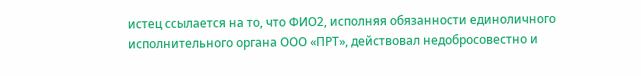истец ссылается на то, что ФИО2, исполняя обязанности единоличного исполнительного органа ООО «ПРТ», действовал недобросовестно и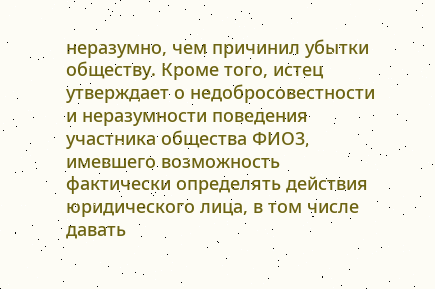неразумно, чем причинил убытки обществу. Кроме того, истец утверждает о недобросовестности и неразумности поведения участника общества ФИО3, имевшего возможность фактически определять действия юридического лица, в том числе давать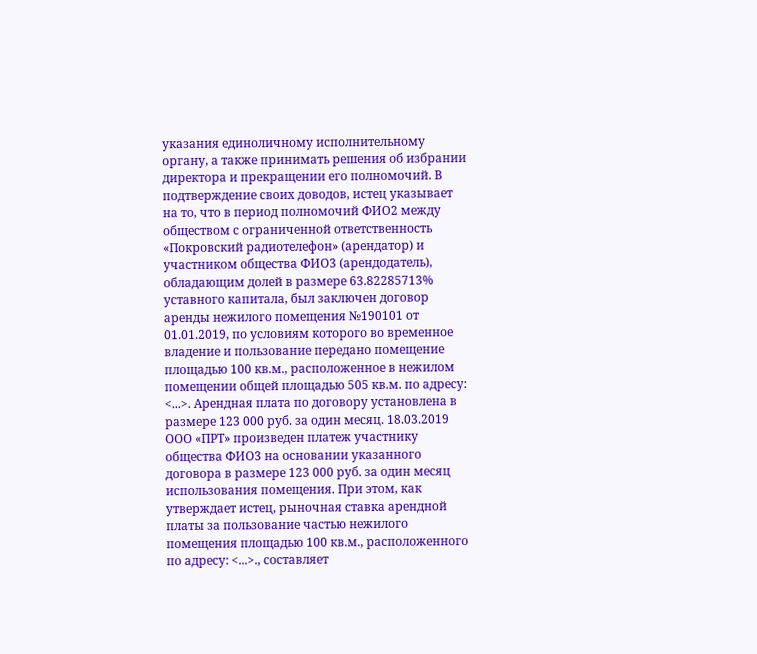указания единоличному исполнительному органу, а также принимать решения об избрании директора и прекращении его полномочий. В подтверждение своих доводов, истец указывает на то, что в период полномочий ФИО2 между обществом с ограниченной ответственность «Покровский радиотелефон» (арендатор) и участником общества ФИО3 (арендодатель), обладающим долей в размере 63.82285713% уставного капитала, был заключен договор аренды нежилого помещения №190101 от 01.01.2019, по условиям которого во временное владение и пользование передано помещение площадью 100 кв.м., расположенное в нежилом помещении общей площадью 505 кв.м. по адресу: <...>. Арендная плата по договору установлена в размере 123 000 руб. за один месяц. 18.03.2019 ООО «ПРТ» произведен платеж участнику общества ФИО3 на основании указанного договора в размере 123 000 руб. за один месяц использования помещения. При этом, как утверждает истец, рыночная ставка арендной платы за пользование частью нежилого помещения площадью 100 кв.м., расположенного по адресу: <...>., составляет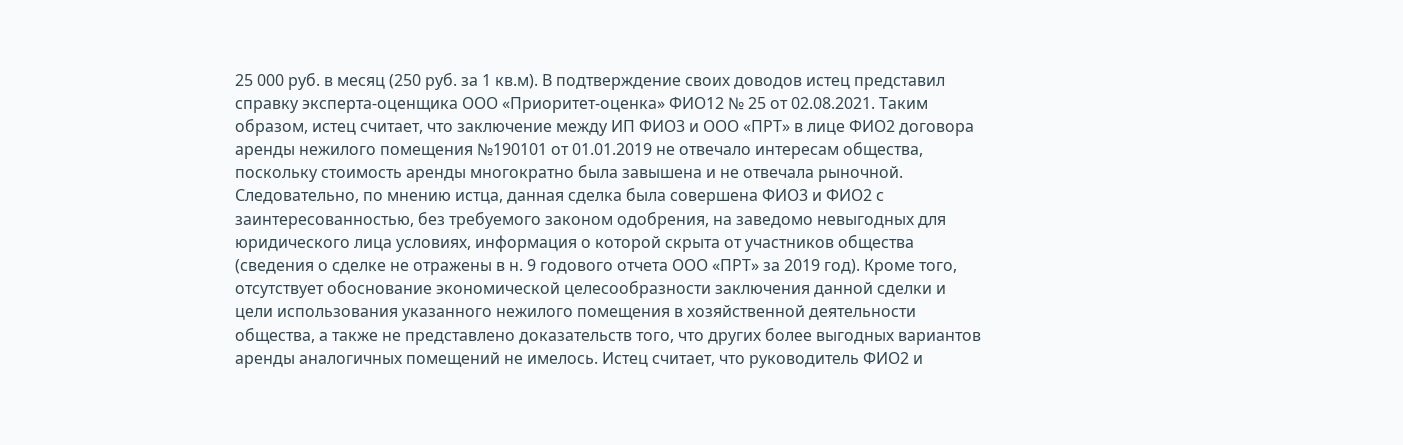25 000 руб. в месяц (250 руб. за 1 кв.м). В подтверждение своих доводов истец представил справку эксперта-оценщика ООО «Приоритет-оценка» ФИО12 № 25 от 02.08.2021. Таким образом, истец считает, что заключение между ИП ФИО3 и ООО «ПРТ» в лице ФИО2 договора аренды нежилого помещения №190101 от 01.01.2019 не отвечало интересам общества, поскольку стоимость аренды многократно была завышена и не отвечала рыночной. Следовательно, по мнению истца, данная сделка была совершена ФИО3 и ФИО2 с заинтересованностью, без требуемого законом одобрения, на заведомо невыгодных для юридического лица условиях, информация о которой скрыта от участников общества (сведения о сделке не отражены в н. 9 годового отчета ООО «ПРТ» за 2019 год). Кроме того, отсутствует обоснование экономической целесообразности заключения данной сделки и цели использования указанного нежилого помещения в хозяйственной деятельности общества, а также не представлено доказательств того, что других более выгодных вариантов аренды аналогичных помещений не имелось. Истец считает, что руководитель ФИО2 и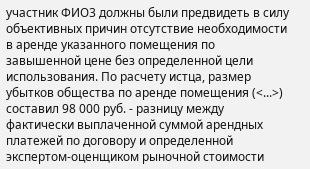участник ФИО3 должны были предвидеть в силу объективных причин отсутствие необходимости в аренде указанного помещения по завышенной цене без определенной цели использования. По расчету истца, размер убытков общества по аренде помещения (<...>) составил 98 000 руб. - разницу между фактически выплаченной суммой арендных платежей по договору и определенной экспертом-оценщиком рыночной стоимости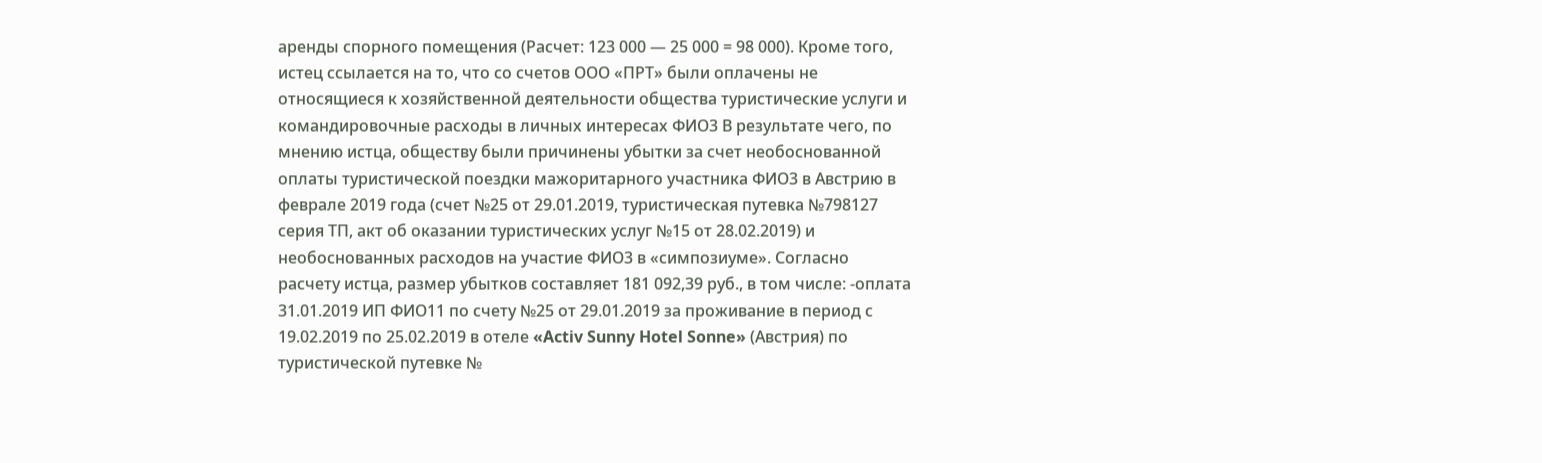аренды спорного помещения (Расчет: 123 000 — 25 000 = 98 000). Кроме того, истец ссылается на то, что со счетов ООО «ПРТ» были оплачены не относящиеся к хозяйственной деятельности общества туристические услуги и командировочные расходы в личных интересах ФИО3 В результате чего, по мнению истца, обществу были причинены убытки за счет необоснованной оплаты туристической поездки мажоритарного участника ФИО3 в Австрию в феврале 2019 года (счет №25 от 29.01.2019, туристическая путевка №798127 серия ТП, акт об оказании туристических услуг №15 от 28.02.2019) и необоснованных расходов на участие ФИО3 в «симпозиуме». Согласно расчету истца, размер убытков составляет 181 092,39 руб., в том числе: -оплата 31.01.2019 ИП ФИО11 по счету №25 от 29.01.2019 за проживание в период с 19.02.2019 по 25.02.2019 в отеле «Activ Sunny Hotel Sonne» (Австрия) по туристической путевке №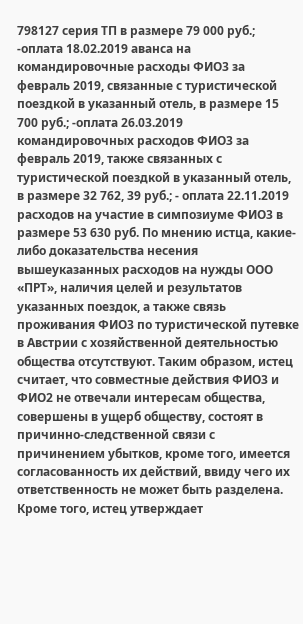798127 серия ТП в размере 79 000 руб.; -оплата 18.02.2019 аванса на командировочные расходы ФИО3 за февраль 2019, связанные с туристической поездкой в указанный отель, в размере 15 700 руб.; -оплата 26.03.2019 командировочных расходов ФИО3 за февраль 2019, также связанных с туристической поездкой в указанный отель, в размере 32 762, 39 руб.; - оплата 22.11.2019 расходов на участие в симпозиуме ФИО3 в размере 53 630 руб. По мнению истца, какие-либо доказательства несения вышеуказанных расходов на нужды ООО «ПРТ», наличия целей и результатов указанных поездок, а также связь проживания ФИО3 по туристической путевке в Австрии с хозяйственной деятельностью общества отсутствуют. Таким образом, истец считает, что совместные действия ФИО3 и ФИО2 не отвечали интересам общества, совершены в ущерб обществу, состоят в причинно-следственной связи с причинением убытков, кроме того, имеется согласованность их действий, ввиду чего их ответственность не может быть разделена. Кроме того, истец утверждает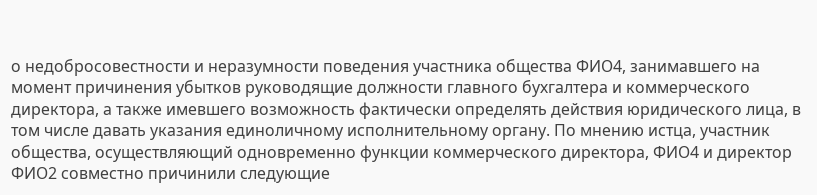о недобросовестности и неразумности поведения участника общества ФИО4, занимавшего на момент причинения убытков руководящие должности главного бухгалтера и коммерческого директора, а также имевшего возможность фактически определять действия юридического лица, в том числе давать указания единоличному исполнительному органу. По мнению истца, участник общества, осуществляющий одновременно функции коммерческого директора, ФИО4 и директор ФИО2 совместно причинили следующие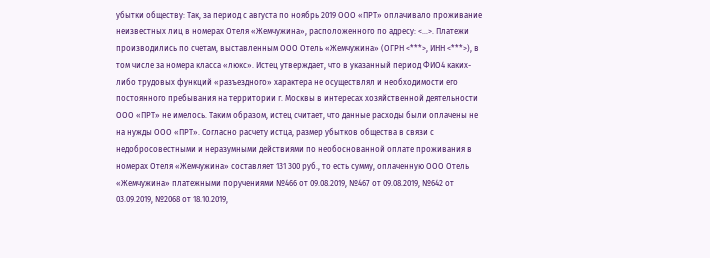убытки обществу: Так, за период с августа по ноябрь 2019 ООО «ПРТ» оплачивало проживание неизвестных лиц в номерах Отеля «Жемчужина», расположенного по адресу: <...>. Платежи производились по счетам, выставленным ООО Отель «Жемчужина» (ОГРН <***>, ИНН <***>), в том числе за номера класса «люкс». Истец утверждает, что в указанный период ФИО4 каких-либо трудовых функций «разъездного» характера не осуществлял и необходимости его постоянного пребывания на территории г. Москвы в интересах хозяйственной деятельности ООО «ПРТ» не имелось. Таким образом, истец считает, что данные расходы были оплачены не на нужды ООО «ПРТ». Согласно расчету истца, размер убытков общества в связи с недобросовестными и неразумными действиями по необоснованной оплате проживания в номерах Отеля «Жемчужина» составляет 131 300 руб., то есть сумму, оплаченную ООО Отель «Жемчужина» платежными поручениями №466 от 09.08.2019, №467 от 09.08.2019, №642 от 03.09.2019, №2068 от 18.10.2019,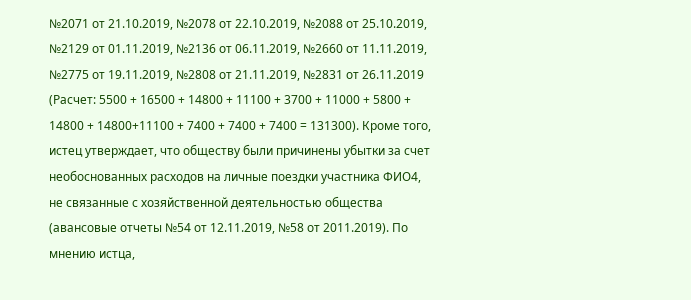№2071 от 21.10.2019, №2078 от 22.10.2019, №2088 от 25.10.2019, №2129 от 01.11.2019, №2136 от 06.11.2019, №2660 от 11.11.2019, №2775 от 19.11.2019, №2808 от 21.11.2019, №2831 от 26.11.2019 (Расчет: 5500 + 16500 + 14800 + 11100 + 3700 + 11000 + 5800 + 14800 + 14800+11100 + 7400 + 7400 + 7400 = 131300). Кроме того, истец утверждает, что обществу были причинены убытки за счет необоснованных расходов на личные поездки участника ФИО4, не связанные с хозяйственной деятельностью общества (авансовые отчеты №54 от 12.11.2019, №58 от 2011.2019). По мнению истца,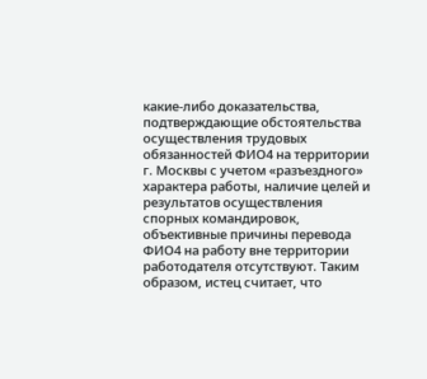какие-либо доказательства, подтверждающие обстоятельства осуществления трудовых обязанностей ФИО4 на территории г. Москвы с учетом «разъездного» характера работы, наличие целей и результатов осуществления спорных командировок, объективные причины перевода ФИО4 на работу вне территории работодателя отсутствуют. Таким образом, истец считает, что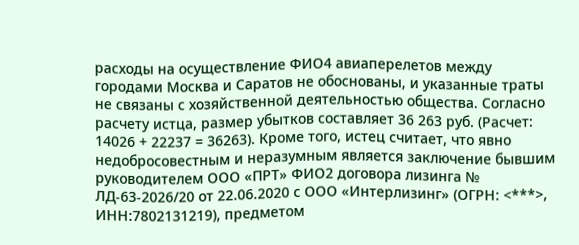расходы на осуществление ФИО4 авиаперелетов между городами Москва и Саратов не обоснованы, и указанные траты не связаны с хозяйственной деятельностью общества. Согласно расчету истца, размер убытков составляет 36 263 руб. (Расчет: 14026 + 22237 = 36263). Кроме того, истец считает, что явно недобросовестным и неразумным является заключение бывшим руководителем ООО «ПРТ» ФИО2 договора лизинга № ЛД-63-2026/20 от 22.06.2020 с ООО «Интерлизинг» (ОГРН: <***>, ИНН:7802131219), предметом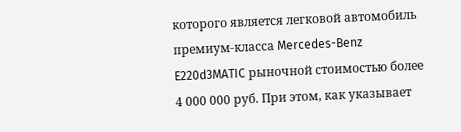которого является легковой автомобиль премиум-класса Mercedes-Benz E220d3MATIC рыночной стоимостью более 4 000 000 руб. При этом, как указывает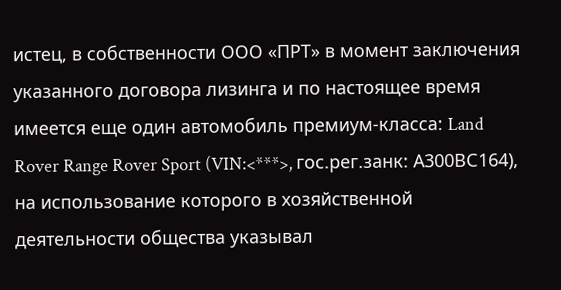истец, в собственности ООО «ПРТ» в момент заключения указанного договора лизинга и по настоящее время имеется еще один автомобиль премиум-класса: Land Rover Range Rover Sport (VIN:<***>, гос.рег.занк: А300ВС164), на использование которого в хозяйственной деятельности общества указывал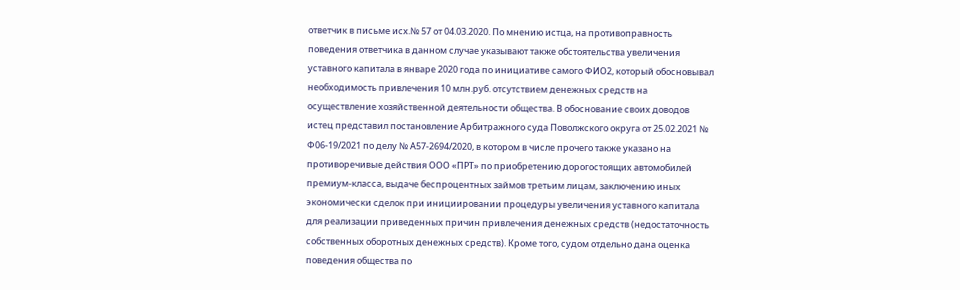ответчик в письме исх.№ 57 от 04.03.2020. По мнению истца, на противоправность поведения ответчика в данном случае указывают также обстоятельства увеличения уставного капитала в январе 2020 года по инициативе самого ФИО2, который обосновывал необходимость привлечения 10 млн.руб. отсутствием денежных средств на осуществление хозяйственной деятельности общества. В обоснование своих доводов истец представил постановление Арбитражного суда Поволжского округа от 25.02.2021 № Ф06-19/2021 по делу № А57-2694/2020, в котором в числе прочего также указано на противоречивые действия ООО «ПРТ» по приобретению дорогостоящих автомобилей премиум-класса, выдаче беспроцентных займов третьим лицам, заключению иных экономически сделок при инициировании процедуры увеличения уставного капитала для реализации приведенных причин привлечения денежных средств (недостаточность собственных оборотных денежных средств). Кроме того, судом отдельно дана оценка поведения общества по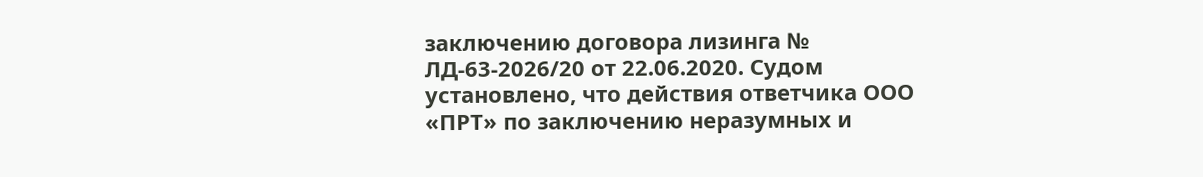заключению договора лизинга № ЛД-63-2026/20 от 22.06.2020. Судом установлено, что действия ответчика ООО «ПРТ» по заключению неразумных и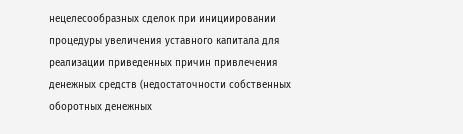нецелесообразных сделок при инициировании процедуры увеличения уставного капитала для реализации приведенных причин привлечения денежных средств (недостаточности собственных оборотных денежных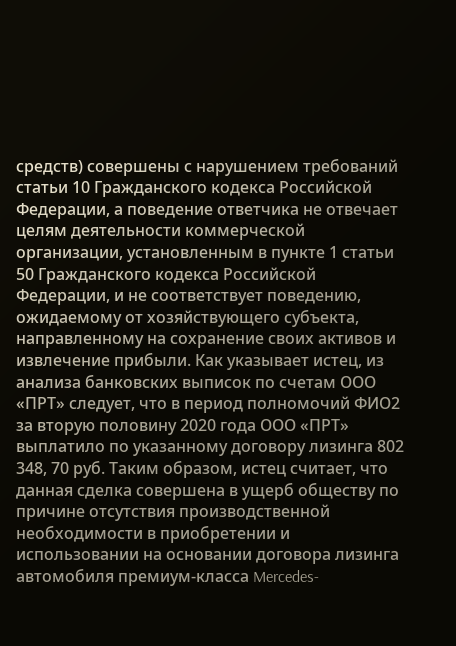средств) совершены с нарушением требований статьи 10 Гражданского кодекса Российской Федерации, а поведение ответчика не отвечает целям деятельности коммерческой организации, установленным в пункте 1 статьи 50 Гражданского кодекса Российской Федерации, и не соответствует поведению, ожидаемому от хозяйствующего субъекта, направленному на сохранение своих активов и извлечение прибыли. Как указывает истец, из анализа банковских выписок по счетам ООО «ПРТ» следует, что в период полномочий ФИО2 за вторую половину 2020 года ООО «ПРТ» выплатило по указанному договору лизинга 802 348, 70 руб. Таким образом, истец считает, что данная сделка совершена в ущерб обществу по причине отсутствия производственной необходимости в приобретении и использовании на основании договора лизинга автомобиля премиум-класса Mercedes-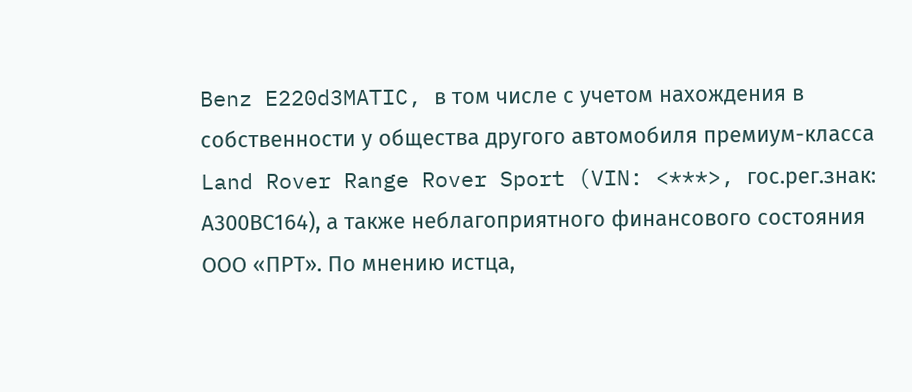Benz E220d3MATIC, в том числе с учетом нахождения в собственности у общества другого автомобиля премиум-класса Land Rover Range Rover Sport (VIN: <***>, гос.рег.знак: А300ВС164), а также неблагоприятного финансового состояния ООО «ПРТ». По мнению истца,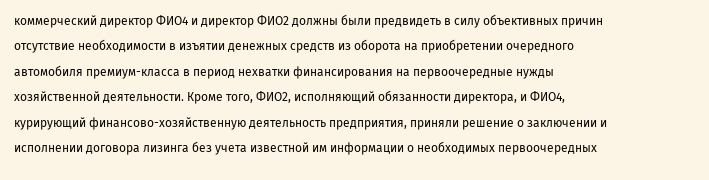коммерческий директор ФИО4 и директор ФИО2 должны были предвидеть в силу объективных причин отсутствие необходимости в изъятии денежных средств из оборота на приобретении очередного автомобиля премиум-класса в период нехватки финансирования на первоочередные нужды хозяйственной деятельности. Кроме того, ФИО2, исполняющий обязанности директора, и ФИО4, курирующий финансово-хозяйственную деятельность предприятия, приняли решение о заключении и исполнении договора лизинга без учета известной им информации о необходимых первоочередных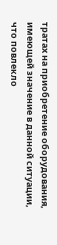тратах на приобретение оборудования, имеющей значение в данной ситуации, что повлекло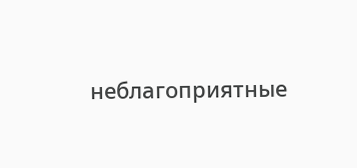неблагоприятные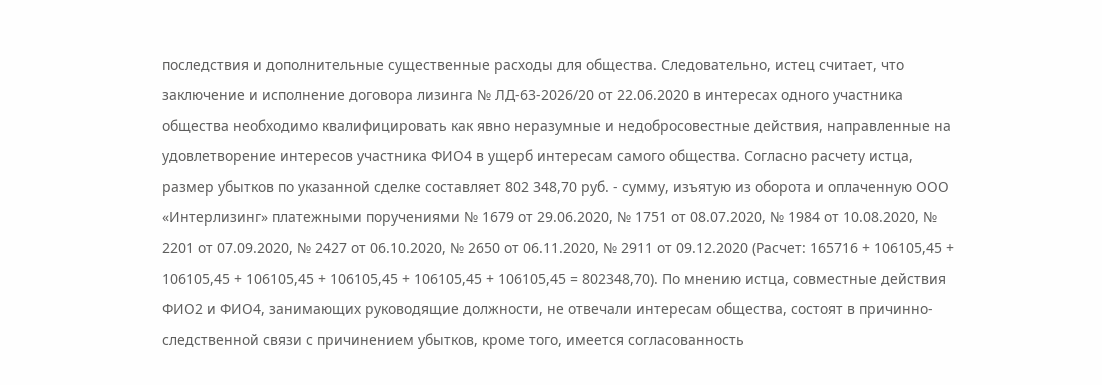последствия и дополнительные существенные расходы для общества. Следовательно, истец считает, что заключение и исполнение договора лизинга № ЛД-63-2026/20 от 22.06.2020 в интересах одного участника общества необходимо квалифицировать как явно неразумные и недобросовестные действия, направленные на удовлетворение интересов участника ФИО4 в ущерб интересам самого общества. Согласно расчету истца, размер убытков по указанной сделке составляет 802 348,70 руб. - сумму, изъятую из оборота и оплаченную ООО «Интерлизинг» платежными поручениями № 1679 от 29.06.2020, № 1751 от 08.07.2020, № 1984 от 10.08.2020, № 2201 от 07.09.2020, № 2427 от 06.10.2020, № 2650 от 06.11.2020, № 2911 от 09.12.2020 (Расчет: 165716 + 106105,45 + 106105,45 + 106105,45 + 106105,45 + 106105,45 + 106105,45 = 802348,70). По мнению истца, совместные действия ФИО2 и ФИО4, занимающих руководящие должности, не отвечали интересам общества, состоят в причинно-следственной связи с причинением убытков, кроме того, имеется согласованность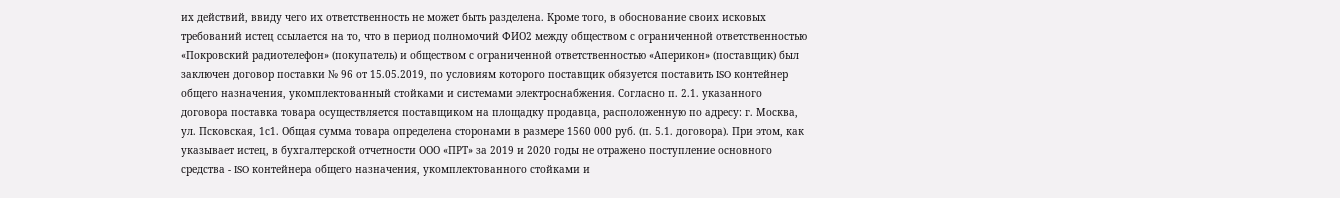их действий, ввиду чего их ответственность не может быть разделена. Кроме того, в обоснование своих исковых требований истец ссылается на то, что в период полномочий ФИО2 между обществом с ограниченной ответственностью «Покровский радиотелефон» (покупатель) и обществом с ограниченной ответственностью «Аперикон» (поставщик) был заключен договор поставки № 96 от 15.05.2019, по условиям которого поставщик обязуется поставить ISO контейнер общего назначения, укомплектованный стойками и системами электроснабжения. Согласно п. 2.1. указанного договора поставка товара осуществляется поставщиком на площадку продавца, расположенную по адресу: г. Москва, ул. Псковская, 1с1. Общая сумма товара определена сторонами в размере 1560 000 руб. (п. 5.1. договора). При этом, как указывает истец, в бухгалтерской отчетности ООО «ПРТ» за 2019 и 2020 годы не отражено поступление основного средства - ISO контейнера общего назначения, укомплектованного стойками и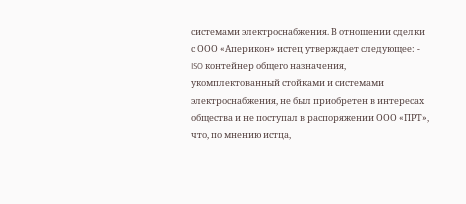системами электроснабжения. В отношении сделки с ООО «Аперикон» истец утверждает следующее: - ISO контейнер общего назначения, укомплектованный стойками и системами электроснабжения, не был приобретен в интересах общества и не поступал в распоряжении ООО «ПРТ», что, по мнению истца,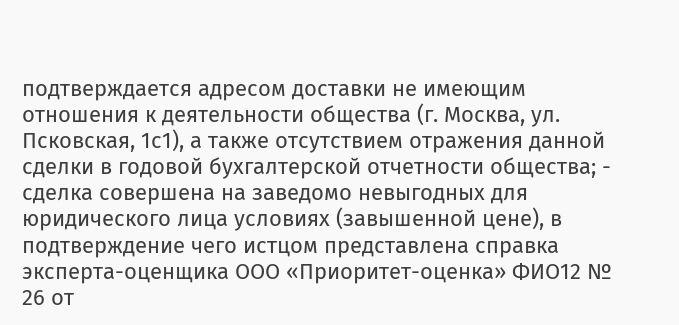подтверждается адресом доставки не имеющим отношения к деятельности общества (г. Москва, ул. Псковская, 1с1), а также отсутствием отражения данной сделки в годовой бухгалтерской отчетности общества; - сделка совершена на заведомо невыгодных для юридического лица условиях (завышенной цене), в подтверждение чего истцом представлена справка эксперта-оценщика ООО «Приоритет-оценка» ФИО12 № 26 от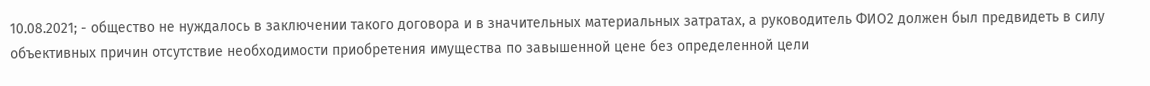10.08.2021; - общество не нуждалось в заключении такого договора и в значительных материальных затратах, а руководитель ФИО2 должен был предвидеть в силу объективных причин отсутствие необходимости приобретения имущества по завышенной цене без определенной цели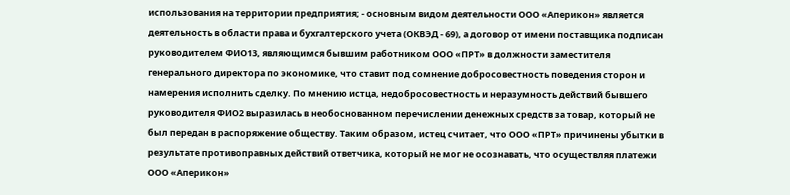использования на территории предприятия; - основным видом деятельности ООО «Аперикон» является деятельность в области права и бухгалтерского учета (ОКВЭД - 69), а договор от имени поставщика подписан руководителем ФИО13, являющимся бывшим работником ООО «ПРТ» в должности заместителя генерального директора по экономике, что ставит под сомнение добросовестность поведения сторон и намерения исполнить сделку. По мнению истца, недобросовестность и неразумность действий бывшего руководителя ФИО2 выразилась в необоснованном перечислении денежных средств за товар, который не был передан в распоряжение обществу. Таким образом, истец считает, что ООО «ПРТ» причинены убытки в результате противоправных действий ответчика, который не мог не осознавать, что осуществляя платежи ООО «Аперикон»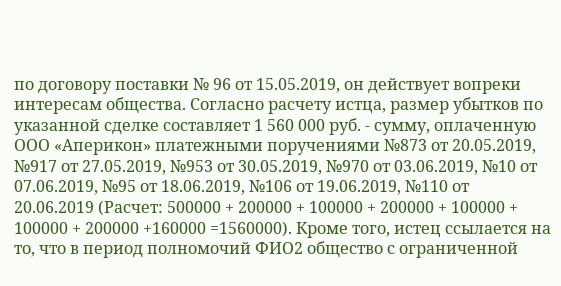по договору поставки № 96 от 15.05.2019, он действует вопреки интересам общества. Согласно расчету истца, размер убытков по указанной сделке составляет 1 560 000 руб. - сумму, оплаченную ООО «Аперикон» платежными поручениями №873 от 20.05.2019, №917 от 27.05.2019, №953 от 30.05.2019, №970 от 03.06.2019, №10 от 07.06.2019, №95 от 18.06.2019, №106 от 19.06.2019, №110 от 20.06.2019 (Расчет: 500000 + 200000 + 100000 + 200000 + 100000 + 100000 + 200000 +160000 =1560000). Кроме того, истец ссылается на то, что в период полномочий ФИО2 общество с ограниченной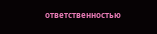ответственностью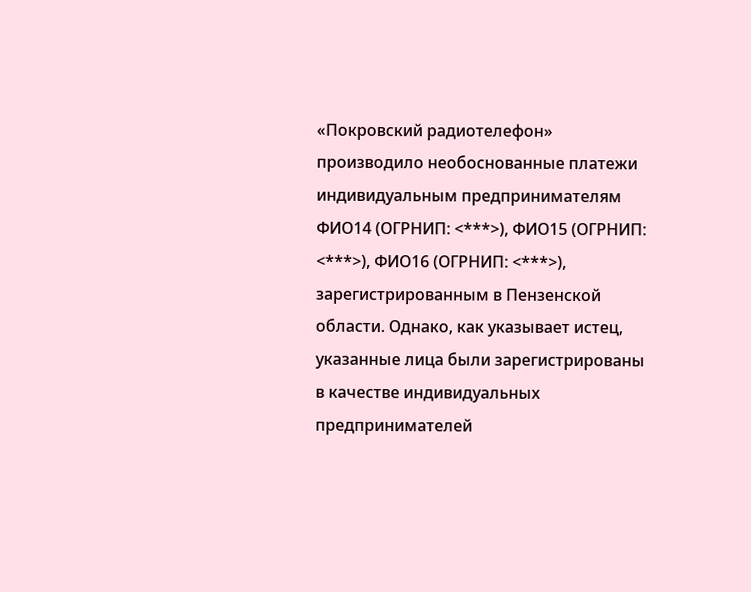«Покровский радиотелефон» производило необоснованные платежи индивидуальным предпринимателям ФИО14 (ОГРНИП: <***>), ФИО15 (ОГРНИП: <***>), ФИО16 (ОГРНИП: <***>), зарегистрированным в Пензенской области. Однако, как указывает истец, указанные лица были зарегистрированы в качестве индивидуальных предпринимателей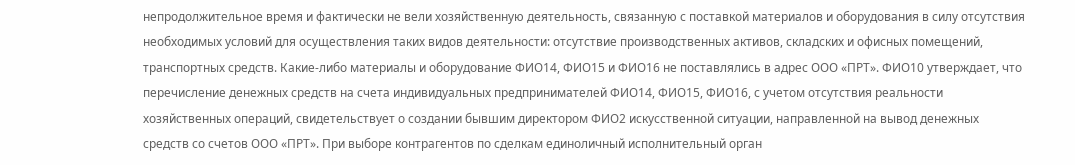непродолжительное время и фактически не вели хозяйственную деятельность, связанную с поставкой материалов и оборудования в силу отсутствия необходимых условий для осуществления таких видов деятельности: отсутствие производственных активов, складских и офисных помещений, транспортных средств. Какие-либо материалы и оборудование ФИО14, ФИО15 и ФИО16 не поставлялись в адрес ООО «ПРТ». ФИО10 утверждает, что перечисление денежных средств на счета индивидуальных предпринимателей ФИО14, ФИО15, ФИО16, с учетом отсутствия реальности хозяйственных операций, свидетельствует о создании бывшим директором ФИО2 искусственной ситуации, направленной на вывод денежных средств со счетов ООО «ПРТ». При выборе контрагентов по сделкам единоличный исполнительный орган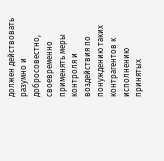должен действовать разумно и добросовестно, своевременно применять меры контроля и воздействия по понуждению таких контрагентов к исполнению принятых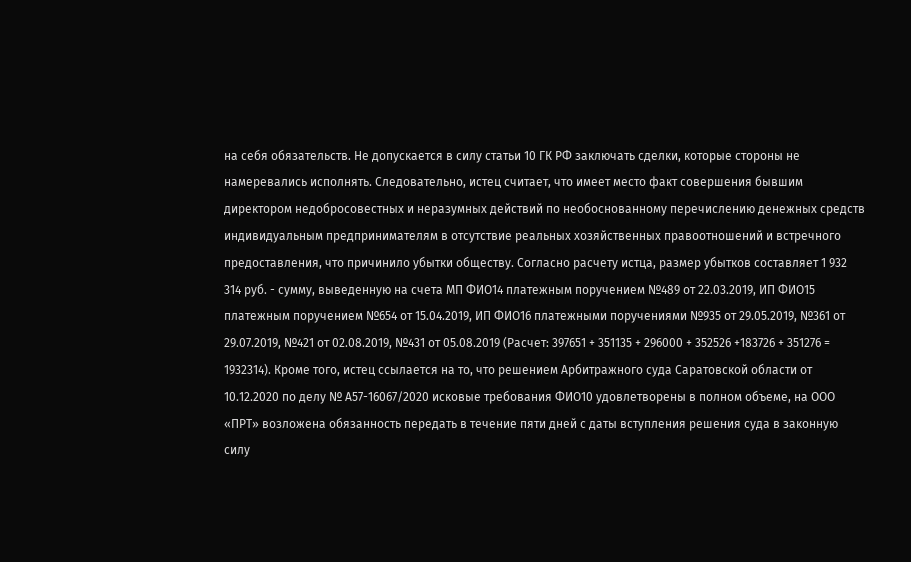на себя обязательств. Не допускается в силу статьи 10 ГК РФ заключать сделки, которые стороны не намеревались исполнять. Следовательно, истец считает, что имеет место факт совершения бывшим директором недобросовестных и неразумных действий по необоснованному перечислению денежных средств индивидуальным предпринимателям в отсутствие реальных хозяйственных правоотношений и встречного предоставления, что причинило убытки обществу. Согласно расчету истца, размер убытков составляет 1 932 314 руб. - сумму, выведенную на счета МП ФИО14 платежным поручением №489 от 22.03.2019, ИП ФИО15 платежным поручением №654 от 15.04.2019, ИП ФИО16 платежными поручениями №935 от 29.05.2019, №361 от 29.07.2019, №421 от 02.08.2019, №431 от 05.08.2019 (Расчет: 397651 + 351135 + 296000 + 352526 +183726 + 351276 = 1932314). Кроме того, истец ссылается на то, что решением Арбитражного суда Саратовской области от 10.12.2020 по делу № А57-16067/2020 исковые требования ФИО10 удовлетворены в полном объеме, на ООО «ПРТ» возложена обязанность передать в течение пяти дней с даты вступления решения суда в законную силу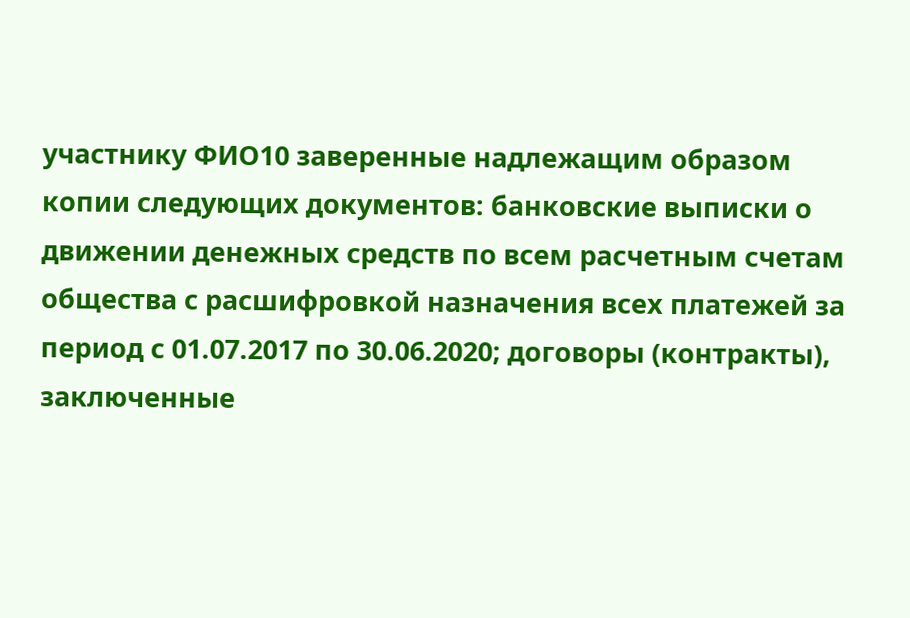участнику ФИО10 заверенные надлежащим образом копии следующих документов: банковские выписки о движении денежных средств по всем расчетным счетам общества с расшифровкой назначения всех платежей за период с 01.07.2017 по 30.06.2020; договоры (контракты), заключенные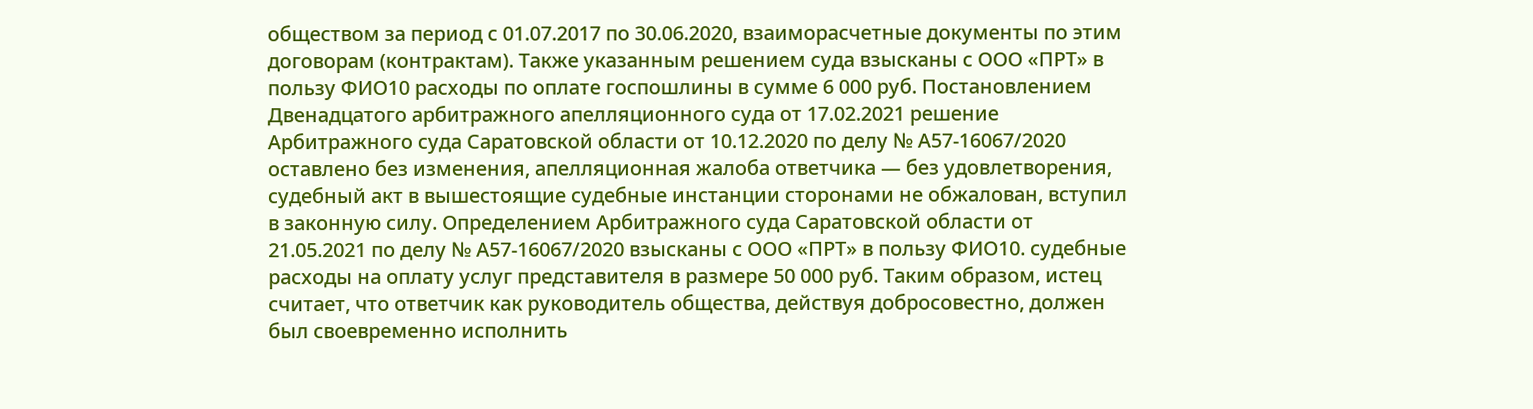обществом за период с 01.07.2017 по 30.06.2020, взаиморасчетные документы по этим договорам (контрактам). Также указанным решением суда взысканы с ООО «ПРТ» в пользу ФИО10 расходы по оплате госпошлины в сумме 6 000 руб. Постановлением Двенадцатого арбитражного апелляционного суда от 17.02.2021 решение Арбитражного суда Саратовской области от 10.12.2020 по делу № А57-16067/2020 оставлено без изменения, апелляционная жалоба ответчика — без удовлетворения, судебный акт в вышестоящие судебные инстанции сторонами не обжалован, вступил в законную силу. Определением Арбитражного суда Саратовской области от 21.05.2021 по делу № А57-16067/2020 взысканы с ООО «ПРТ» в пользу ФИО10. судебные расходы на оплату услуг представителя в размере 50 000 руб. Таким образом, истец считает, что ответчик как руководитель общества, действуя добросовестно, должен был своевременно исполнить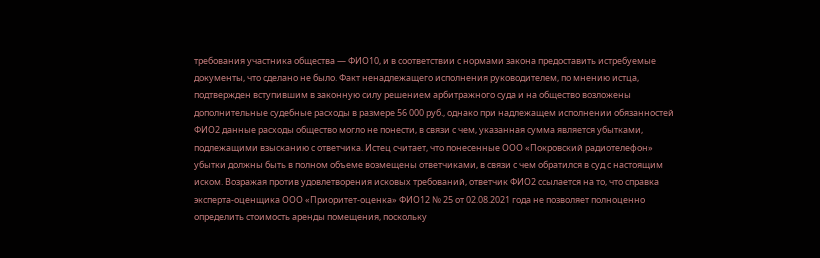требования участника общества — ФИО10, и в соответствии с нормами закона предоставить истребуемые документы, что сделано не было. Факт ненадлежащего исполнения руководителем, по мнению истца, подтвержден вступившим в законную силу решением арбитражного суда и на общество возложены дополнительные судебные расходы в размере 56 000 руб., однако при надлежащем исполнении обязанностей ФИО2 данные расходы общество могло не понести, в связи с чем, указанная сумма является убытками, подлежащими взысканию с ответчика. Истец считает, что понесенные ООО «Покровский радиотелефон» убытки должны быть в полном объеме возмещены ответчиками, в связи с чем обратился в суд с настоящим иском. Возражая против удовлетворения исковых требований, ответчик ФИО2 ссылается на то, что справка эксперта-оценщика ООО «Приоритет-оценка» ФИО12 № 25 от 02.08.2021 года не позволяет полноценно определить стоимость аренды помещения, поскольку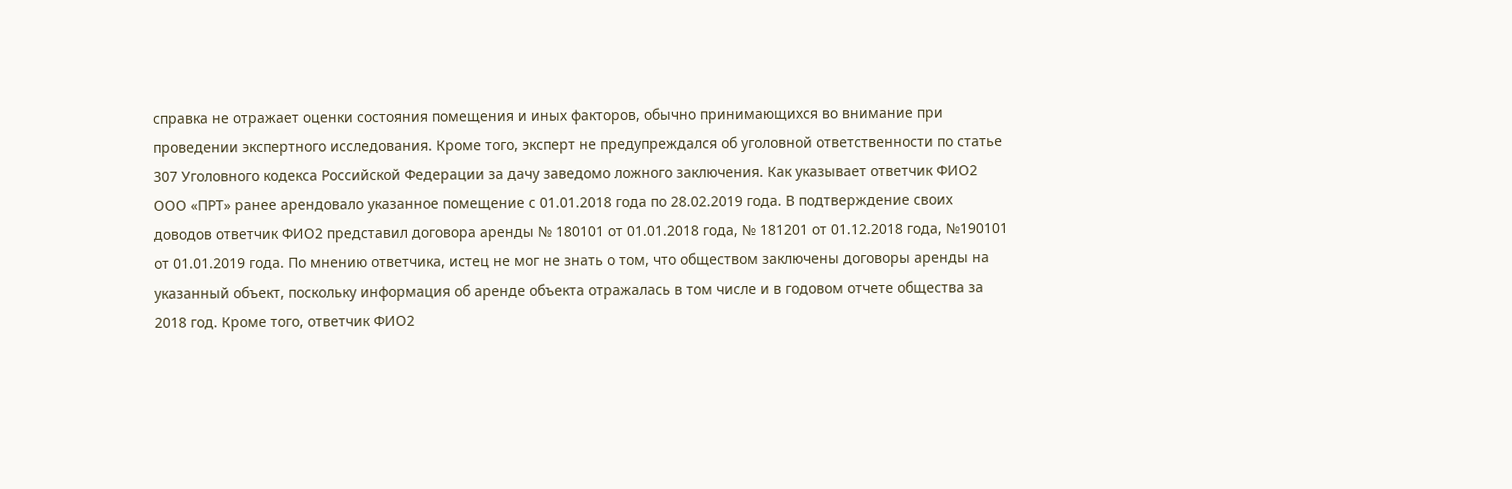справка не отражает оценки состояния помещения и иных факторов, обычно принимающихся во внимание при проведении экспертного исследования. Кроме того, эксперт не предупреждался об уголовной ответственности по статье 307 Уголовного кодекса Российской Федерации за дачу заведомо ложного заключения. Как указывает ответчик ФИО2 ООО «ПРТ» ранее арендовало указанное помещение с 01.01.2018 года по 28.02.2019 года. В подтверждение своих доводов ответчик ФИО2 представил договора аренды № 180101 от 01.01.2018 года, № 181201 от 01.12.2018 года, №190101 от 01.01.2019 года. По мнению ответчика, истец не мог не знать о том, что обществом заключены договоры аренды на указанный объект, поскольку информация об аренде объекта отражалась в том числе и в годовом отчете общества за 2018 год. Кроме того, ответчик ФИО2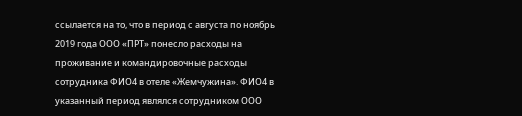ссылается на то, что в период с августа по ноябрь 2019 года ООО «ПРТ» понесло расходы на проживание и командировочные расходы сотрудника ФИО4 в отеле «Жемчужина». ФИО4 в указанный период являлся сотрудником ООО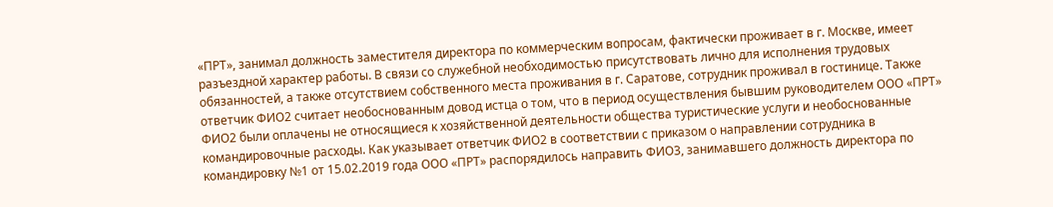«ПРТ», занимал должность заместителя директора по коммерческим вопросам, фактически проживает в г. Москве, имеет разъездной характер работы. В связи со служебной необходимостью присутствовать лично для исполнения трудовых обязанностей, а также отсутствием собственного места проживания в г. Саратове, сотрудник проживал в гостинице. Также ответчик ФИО2 считает необоснованным довод истца о том, что в период осуществления бывшим руководителем ООО «ПРТ» ФИО2 были оплачены не относящиеся к хозяйственной деятельности общества туристические услуги и необоснованные командировочные расходы. Как указывает ответчик ФИО2 в соответствии с приказом о направлении сотрудника в командировку №1 от 15.02.2019 года ООО «ПРТ» распорядилось направить ФИО3, занимавшего должность директора по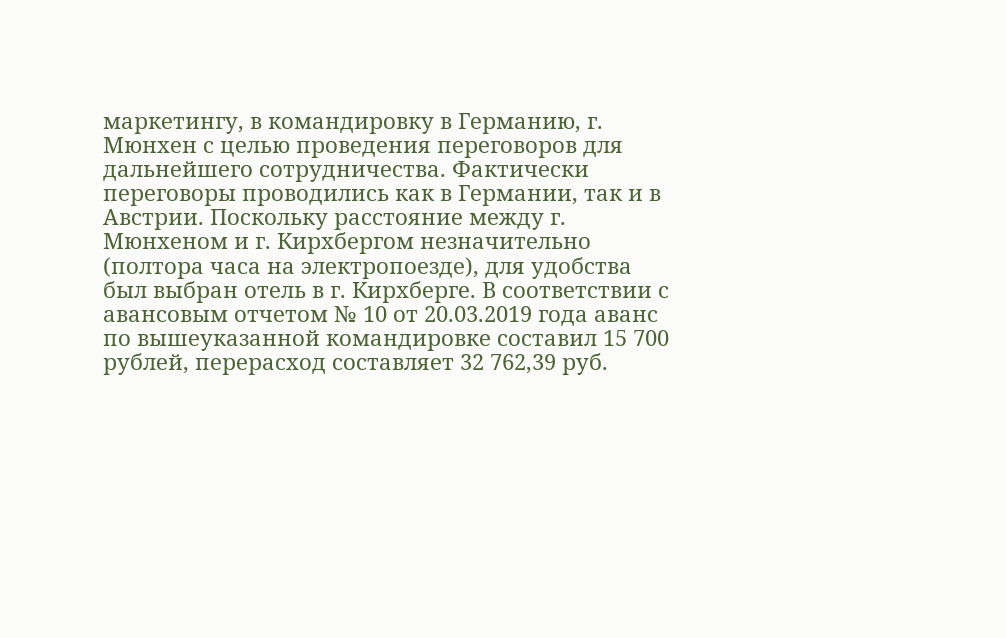маркетингу, в командировку в Германию, г. Мюнхен с целью проведения переговоров для дальнейшего сотрудничества. Фактически переговоры проводились как в Германии, так и в Австрии. Поскольку расстояние между г. Мюнхеном и г. Кирхбергом незначительно (полтора часа на электропоезде), для удобства был выбран отель в г. Кирхберге. В соответствии с авансовым отчетом № 10 от 20.03.2019 года аванс по вышеуказанной командировке составил 15 700 рублей, перерасход составляет 32 762,39 руб.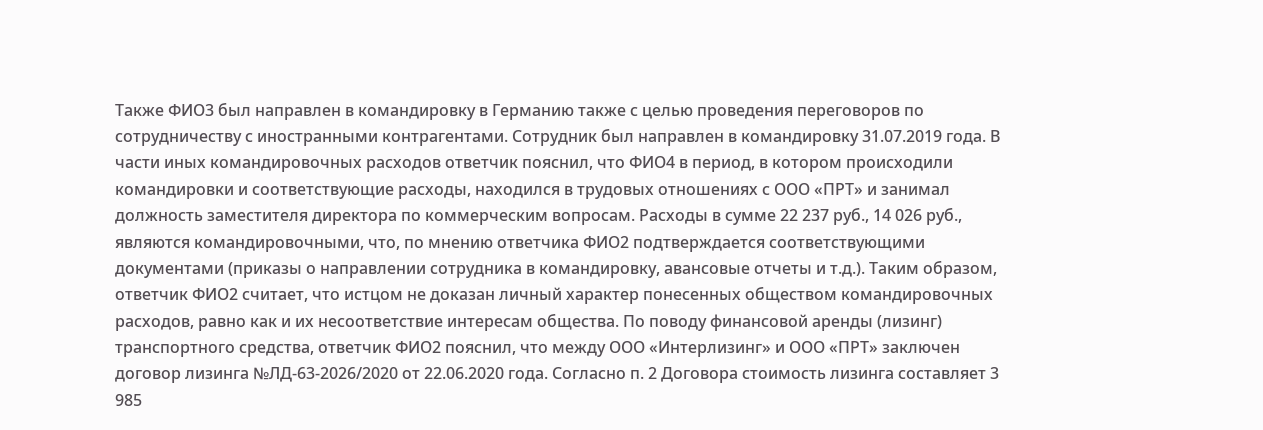Также ФИО3 был направлен в командировку в Германию также с целью проведения переговоров по сотрудничеству с иностранными контрагентами. Сотрудник был направлен в командировку 31.07.2019 года. В части иных командировочных расходов ответчик пояснил, что ФИО4 в период, в котором происходили командировки и соответствующие расходы, находился в трудовых отношениях с ООО «ПРТ» и занимал должность заместителя директора по коммерческим вопросам. Расходы в сумме 22 237 руб., 14 026 руб., являются командировочными, что, по мнению ответчика ФИО2 подтверждается соответствующими документами (приказы о направлении сотрудника в командировку, авансовые отчеты и т.д.). Таким образом, ответчик ФИО2 считает, что истцом не доказан личный характер понесенных обществом командировочных расходов, равно как и их несоответствие интересам общества. По поводу финансовой аренды (лизинг) транспортного средства, ответчик ФИО2 пояснил, что между ООО «Интерлизинг» и ООО «ПРТ» заключен договор лизинга №ЛД-63-2026/2020 от 22.06.2020 года. Согласно п. 2 Договора стоимость лизинга составляет 3 985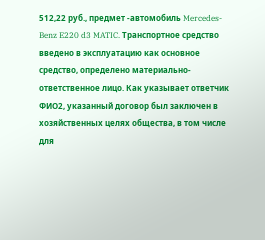512,22 руб., предмет -автомобиль Mercedes-Benz E220 d3 MATIC. Транспортное средство введено в эксплуатацию как основное средство, определено материально-ответственное лицо. Как указывает ответчик ФИО2, указанный договор был заключен в хозяйственных целях общества, в том числе для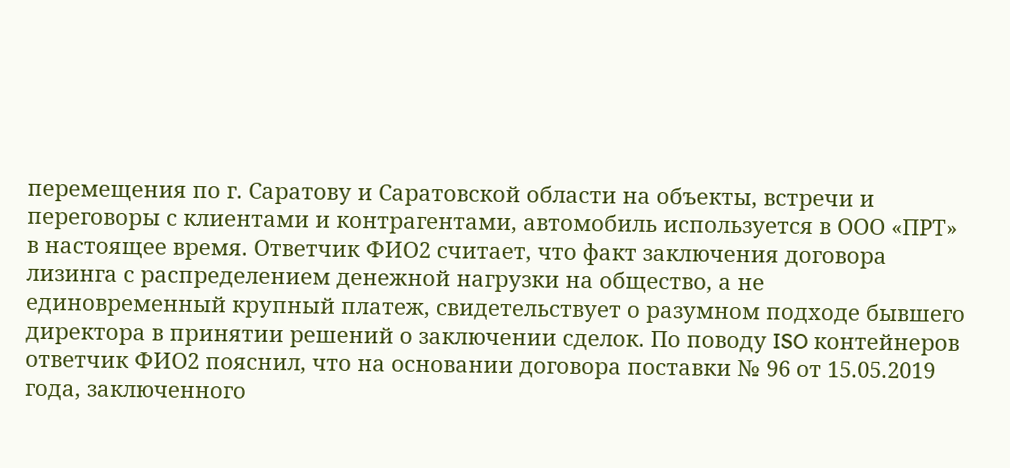перемещения по г. Саратову и Саратовской области на объекты, встречи и переговоры с клиентами и контрагентами, автомобиль используется в ООО «ПРТ» в настоящее время. Ответчик ФИО2 считает, что факт заключения договора лизинга с распределением денежной нагрузки на общество, а не единовременный крупный платеж, свидетельствует о разумном подходе бывшего директора в принятии решений о заключении сделок. По поводу ISO контейнеров ответчик ФИО2 пояснил, что на основании договора поставки № 96 от 15.05.2019 года, заключенного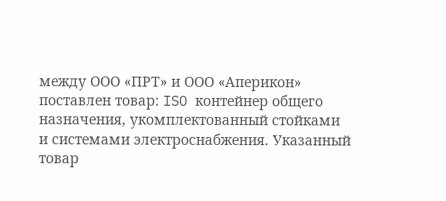между ООО «ПРТ» и ООО «Аперикон» поставлен товар: ISO контейнер общего назначения, укомплектованный стойками и системами электроснабжения. Указанный товар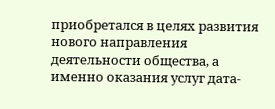приобретался в целях развития нового направления деятельности общества, а именно оказания услуг дата-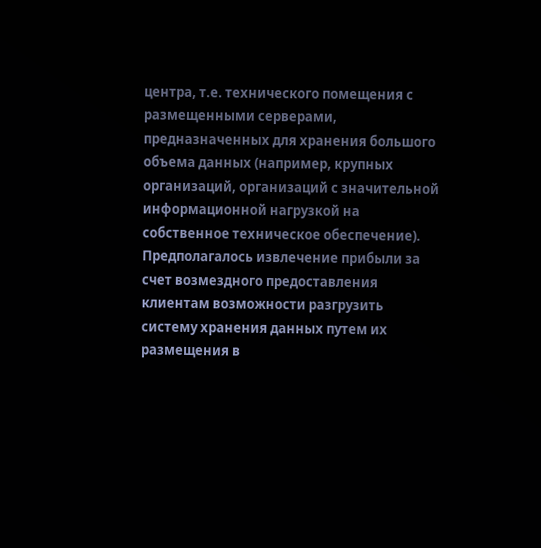центра, т.е. технического помещения с размещенными серверами, предназначенных для хранения большого объема данных (например, крупных организаций, организаций с значительной информационной нагрузкой на собственное техническое обеспечение). Предполагалось извлечение прибыли за счет возмездного предоставления клиентам возможности разгрузить систему хранения данных путем их размещения в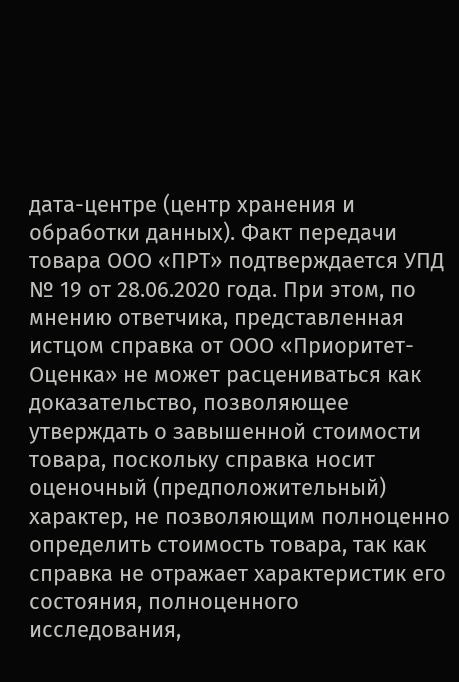дата-центре (центр хранения и обработки данных). Факт передачи товара ООО «ПРТ» подтверждается УПД № 19 от 28.06.2020 года. При этом, по мнению ответчика, представленная истцом справка от ООО «Приоритет-Оценка» не может расцениваться как доказательство, позволяющее утверждать о завышенной стоимости товара, поскольку справка носит оценочный (предположительный) характер, не позволяющим полноценно определить стоимость товара, так как справка не отражает характеристик его состояния, полноценного исследования,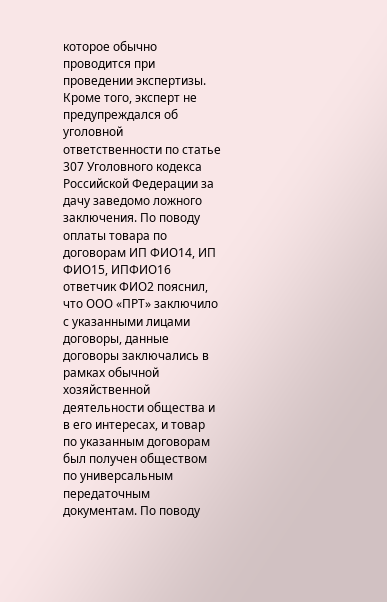которое обычно проводится при проведении экспертизы. Кроме того, эксперт не предупреждался об уголовной ответственности по статье 307 Уголовного кодекса Российской Федерации за дачу заведомо ложного заключения. По поводу оплаты товара по договорам ИП ФИО14, ИП ФИО15, ИПФИО16 ответчик ФИО2 пояснил, что ООО «ПРТ» заключило с указанными лицами договоры, данные договоры заключались в рамках обычной хозяйственной деятельности общества и в его интересах, и товар по указанным договорам был получен обществом по универсальным передаточным документам. По поводу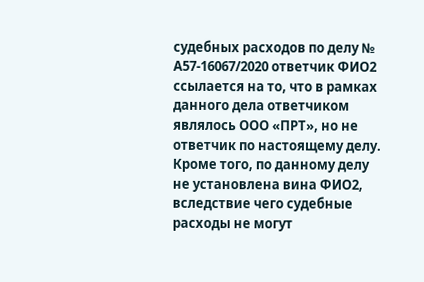судебных расходов по делу № А57-16067/2020 ответчик ФИО2 ссылается на то, что в рамках данного дела ответчиком являлось ООО «ПРТ», но не ответчик по настоящему делу. Кроме того, по данному делу не установлена вина ФИО2, вследствие чего судебные расходы не могут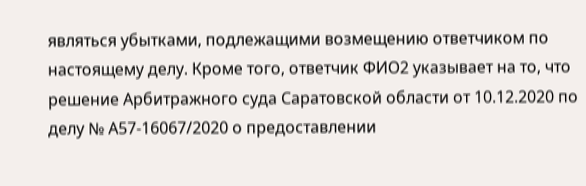являться убытками, подлежащими возмещению ответчиком по настоящему делу. Кроме того, ответчик ФИО2 указывает на то, что решение Арбитражного суда Саратовской области от 10.12.2020 по делу № А57-16067/2020 о предоставлении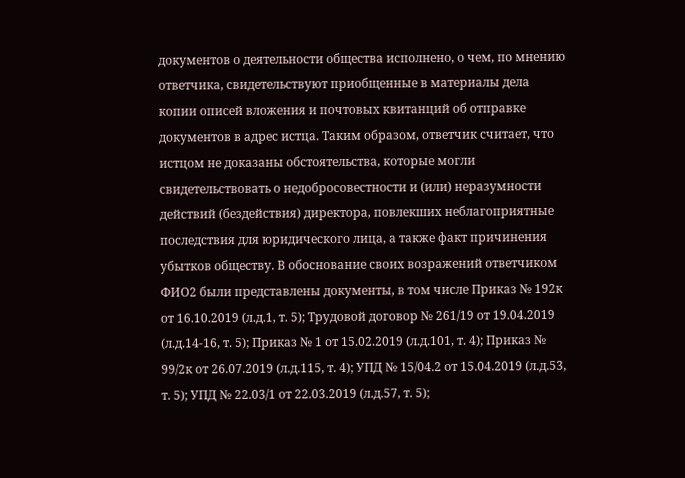документов о деятельности общества исполнено, о чем, по мнению ответчика, свидетельствуют приобщенные в материалы дела копии описей вложения и почтовых квитанций об отправке документов в адрес истца. Таким образом, ответчик считает, что истцом не доказаны обстоятельства, которые могли свидетельствовать о недобросовестности и (или) неразумности действий (бездействия) директора, повлекших неблагоприятные последствия для юридического лица, а также факт причинения убытков обществу. В обоснование своих возражений ответчиком ФИО2 были представлены документы, в том числе Приказ № 192к от 16.10.2019 (л.д.1, т. 5); Трудовой договор № 261/19 от 19.04.2019 (л.д.14-16, т. 5); Приказ № 1 от 15.02.2019 (л.д.101, т. 4); Приказ № 99/2к от 26.07.2019 (л.д.115, т. 4); УПД № 15/04.2 от 15.04.2019 (л.д.53, т. 5); УПД № 22.03/1 от 22.03.2019 (л.д.57, т. 5);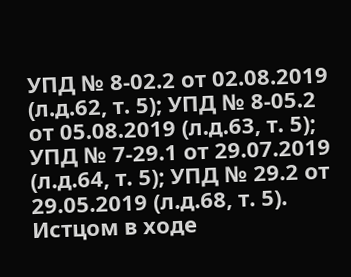УПД № 8-02.2 от 02.08.2019 (л.д.62, т. 5); УПД № 8-05.2 от 05.08.2019 (л.д.63, т. 5); УПД № 7-29.1 от 29.07.2019 (л.д.64, т. 5); УПД № 29.2 от 29.05.2019 (л.д.68, т. 5). Истцом в ходе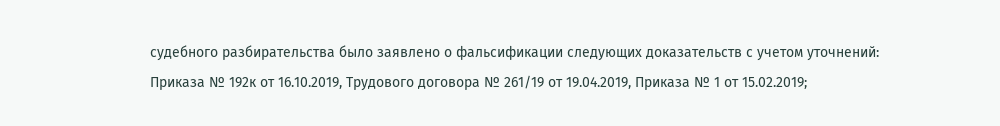судебного разбирательства было заявлено о фальсификации следующих доказательств с учетом уточнений: Приказа № 192к от 16.10.2019, Трудового договора № 261/19 от 19.04.2019, Приказа № 1 от 15.02.2019;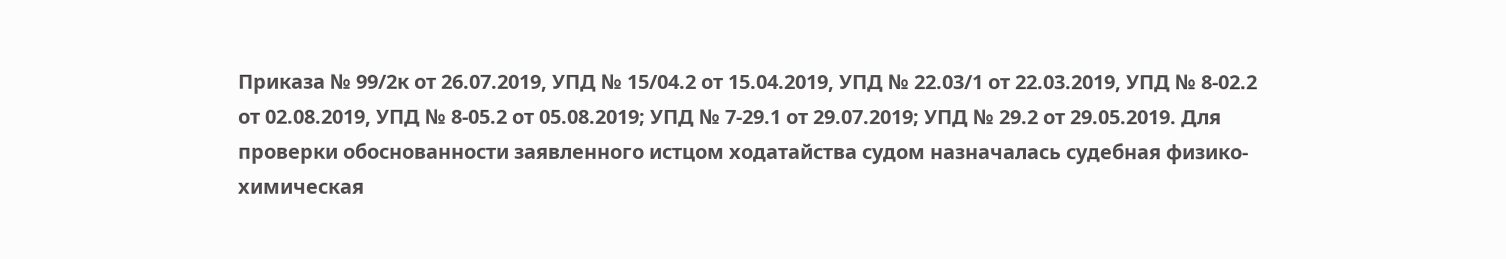Приказа № 99/2к от 26.07.2019, УПД № 15/04.2 от 15.04.2019, УПД № 22.03/1 от 22.03.2019, УПД № 8-02.2 от 02.08.2019, УПД № 8-05.2 от 05.08.2019; УПД № 7-29.1 от 29.07.2019; УПД № 29.2 от 29.05.2019. Для проверки обоснованности заявленного истцом ходатайства судом назначалась судебная физико-химическая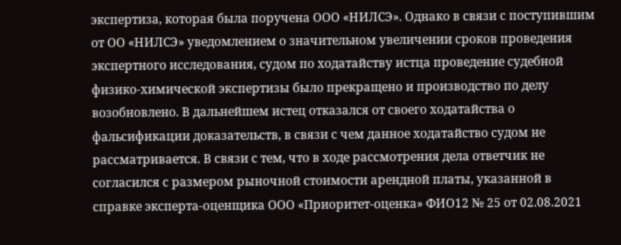экспертиза, которая была поручена ООО «НИЛСЭ». Однако в связи с поступившим от ОО «НИЛСЭ» уведомлением о значительном увеличении сроков проведения экспертного исследования, судом по ходатайству истца проведение судебной физико-химической экспертизы было прекращено и производство по делу возобновлено. В дальнейшем истец отказался от своего ходатайства о фальсификации доказательств, в связи с чем данное ходатайство судом не рассматривается. В связи с тем, что в ходе рассмотрения дела ответчик не согласился с размером рыночной стоимости арендной платы, указанной в справке эксперта-оценщика ООО «Приоритет-оценка» ФИО12 № 25 от 02.08.2021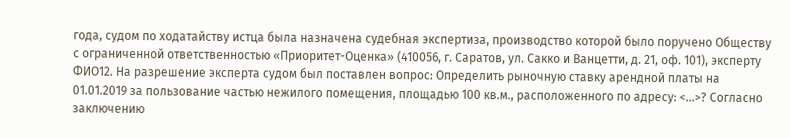года, судом по ходатайству истца была назначена судебная экспертиза, производство которой было поручено Обществу с ограниченной ответственностью «Приоритет-Оценка» (410056, г. Саратов, ул. Сакко и Ванцетти, д. 21, оф. 101), эксперту ФИО12. На разрешение эксперта судом был поставлен вопрос: Определить рыночную ставку арендной платы на 01.01.2019 за пользование частью нежилого помещения, площадью 100 кв.м., расположенного по адресу: <...>? Согласно заключению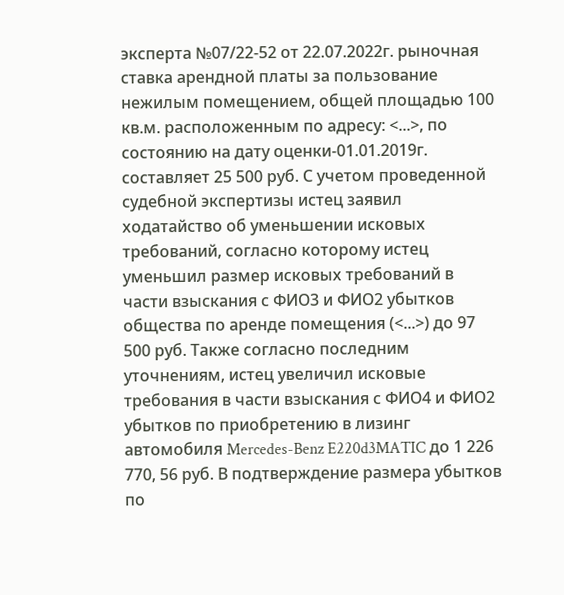эксперта №07/22-52 от 22.07.2022г. рыночная ставка арендной платы за пользование нежилым помещением, общей площадью 100 кв.м. расположенным по адресу: <...>, по состоянию на дату оценки-01.01.2019г. составляет 25 500 руб. С учетом проведенной судебной экспертизы истец заявил ходатайство об уменьшении исковых требований, согласно которому истец уменьшил размер исковых требований в части взыскания с ФИО3 и ФИО2 убытков общества по аренде помещения (<...>) до 97 500 руб. Также согласно последним уточнениям, истец увеличил исковые требования в части взыскания с ФИО4 и ФИО2 убытков по приобретению в лизинг автомобиля Mercedes-Benz E220d3MATIC до 1 226 770, 56 руб. В подтверждение размера убытков по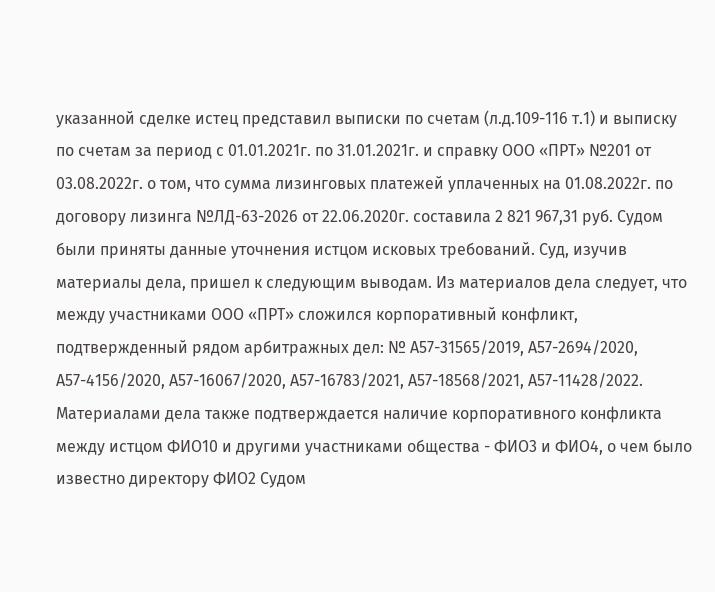указанной сделке истец представил выписки по счетам (л.д.109-116 т.1) и выписку по счетам за период с 01.01.2021г. по 31.01.2021г. и справку ООО «ПРТ» №201 от 03.08.2022г. о том, что сумма лизинговых платежей уплаченных на 01.08.2022г. по договору лизинга №ЛД-63-2026 от 22.06.2020г. составила 2 821 967,31 руб. Судом были приняты данные уточнения истцом исковых требований. Суд, изучив материалы дела, пришел к следующим выводам. Из материалов дела следует, что между участниками ООО «ПРТ» сложился корпоративный конфликт, подтвержденный рядом арбитражных дел: № А57-31565/2019, А57-2694/2020, А57-4156/2020, А57-16067/2020, А57-16783/2021, А57-18568/2021, А57-11428/2022. Материалами дела также подтверждается наличие корпоративного конфликта между истцом ФИО10 и другими участниками общества - ФИО3 и ФИО4, о чем было известно директору ФИО2 Судом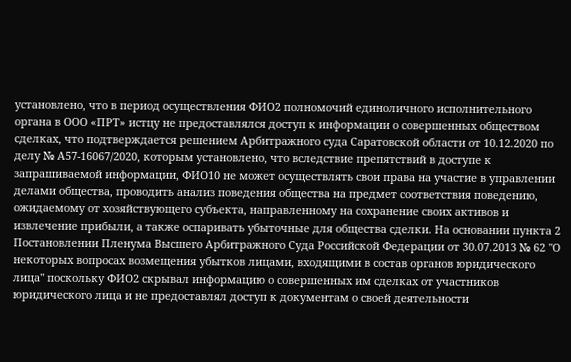установлено, что в период осуществления ФИО2 полномочий единоличного исполнительного органа в ООО «ПРТ» истцу не предоставлялся доступ к информации о совершенных обществом сделках, что подтверждается решением Арбитражного суда Саратовской области от 10.12.2020 по делу № А57-16067/2020, которым установлено, что вследствие препятствий в доступе к запрашиваемой информации, ФИО10 не может осуществлять свои права на участие в управлении делами общества, проводить анализ поведения общества на предмет соответствия поведению, ожидаемому от хозяйствующего субъекта, направленному на сохранение своих активов и извлечение прибыли, а также оспаривать убыточные для общества сделки. На основании пункта 2 Постановлении Пленума Высшего Арбитражного Суда Российской Федерации от 30.07.2013 № 62 "О некоторых вопросах возмещения убытков лицами, входящими в состав органов юридического лица" поскольку ФИО2 скрывал информацию о совершенных им сделках от участников юридического лица и не предоставлял доступ к документам о своей деятельности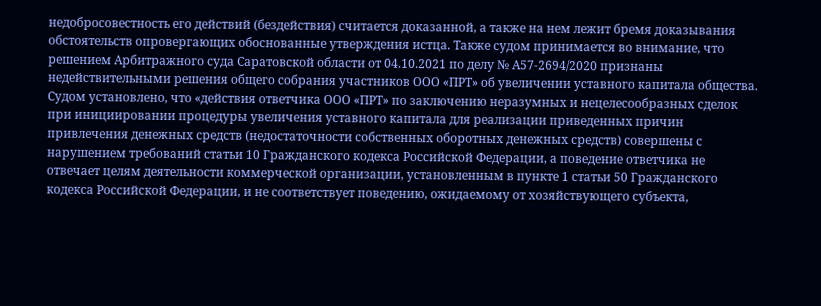недобросовестность его действий (бездействия) считается доказанной, а также на нем лежит бремя доказывания обстоятельств опровергающих обоснованные утверждения истца. Также судом принимается во внимание, что решением Арбитражного суда Саратовской области от 04.10.2021 по делу № А57-2694/2020 признаны недействительными решения общего собрания участников ООО «ПРТ» об увеличении уставного капитала общества. Судом установлено, что «действия ответчика ООО «ПРТ» по заключению неразумных и нецелесообразных сделок при инициировании процедуры увеличения уставного капитала для реализации приведенных причин привлечения денежных средств (недостаточности собственных оборотных денежных средств) совершены с нарушением требований статьи 10 Гражданского кодекса Российской Федерации, а поведение ответчика не отвечает целям деятельности коммерческой организации, установленным в пункте 1 статьи 50 Гражданского кодекса Российской Федерации, и не соответствует поведению, ожидаемому от хозяйствующего субъекта,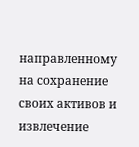направленному на сохранение своих активов и извлечение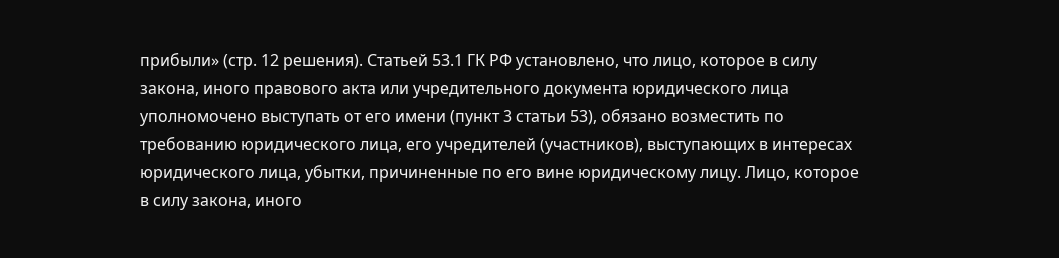прибыли» (стр. 12 решения). Статьей 53.1 ГК РФ установлено, что лицо, которое в силу закона, иного правового акта или учредительного документа юридического лица уполномочено выступать от его имени (пункт 3 статьи 53), обязано возместить по требованию юридического лица, его учредителей (участников), выступающих в интересах юридического лица, убытки, причиненные по его вине юридическому лицу. Лицо, которое в силу закона, иного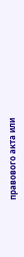правового акта или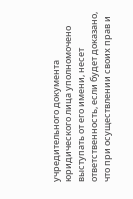учредительного документа юридического лица уполномочено выступать от его имени, несет ответственность, если будет доказано, что при осуществлении своих прав и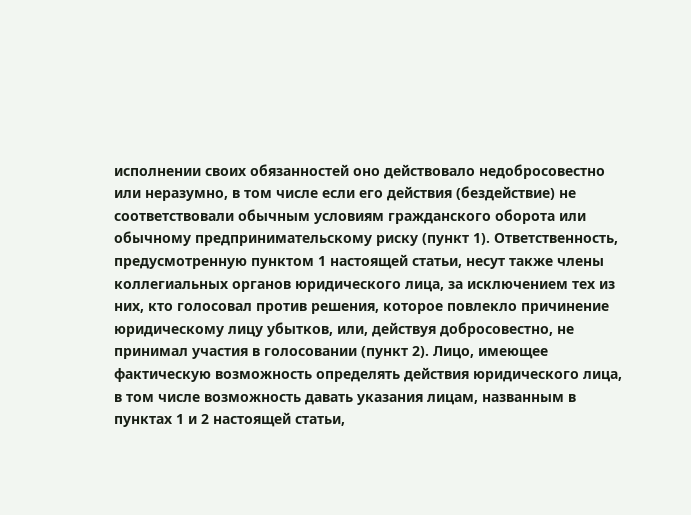исполнении своих обязанностей оно действовало недобросовестно или неразумно, в том числе если его действия (бездействие) не соответствовали обычным условиям гражданского оборота или обычному предпринимательскому риску (пункт 1). Ответственность, предусмотренную пунктом 1 настоящей статьи, несут также члены коллегиальных органов юридического лица, за исключением тех из них, кто голосовал против решения, которое повлекло причинение юридическому лицу убытков, или, действуя добросовестно, не принимал участия в голосовании (пункт 2). Лицо, имеющее фактическую возможность определять действия юридического лица, в том числе возможность давать указания лицам, названным в пунктах 1 и 2 настоящей статьи,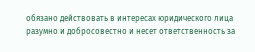обязано действовать в интересах юридического лица разумно и добросовестно и несет ответственность за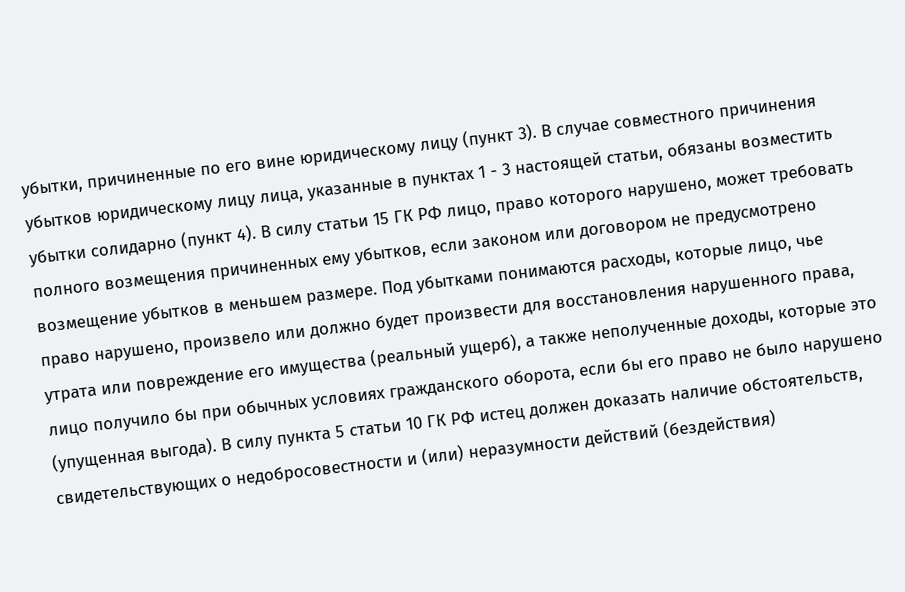убытки, причиненные по его вине юридическому лицу (пункт 3). В случае совместного причинения убытков юридическому лицу лица, указанные в пунктах 1 - 3 настоящей статьи, обязаны возместить убытки солидарно (пункт 4). В силу статьи 15 ГК РФ лицо, право которого нарушено, может требовать полного возмещения причиненных ему убытков, если законом или договором не предусмотрено возмещение убытков в меньшем размере. Под убытками понимаются расходы, которые лицо, чье право нарушено, произвело или должно будет произвести для восстановления нарушенного права, утрата или повреждение его имущества (реальный ущерб), а также неполученные доходы, которые это лицо получило бы при обычных условиях гражданского оборота, если бы его право не было нарушено (упущенная выгода). В силу пункта 5 статьи 10 ГК РФ истец должен доказать наличие обстоятельств, свидетельствующих о недобросовестности и (или) неразумности действий (бездействия)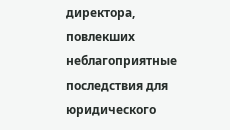директора, повлекших неблагоприятные последствия для юридического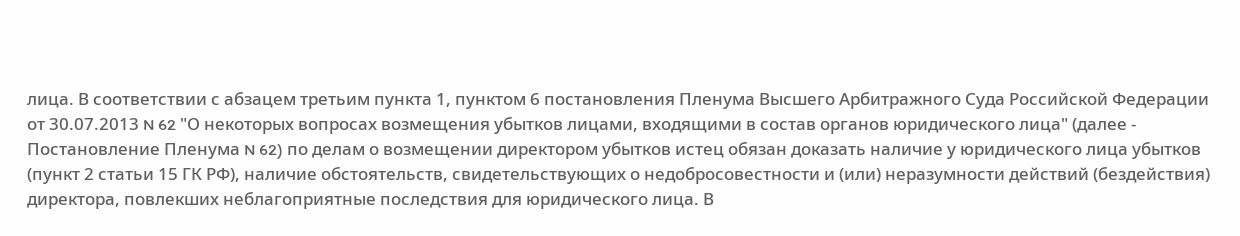лица. В соответствии с абзацем третьим пункта 1, пунктом 6 постановления Пленума Высшего Арбитражного Суда Российской Федерации от 30.07.2013 N 62 "О некоторых вопросах возмещения убытков лицами, входящими в состав органов юридического лица" (далее - Постановление Пленума N 62) по делам о возмещении директором убытков истец обязан доказать наличие у юридического лица убытков (пункт 2 статьи 15 ГК РФ), наличие обстоятельств, свидетельствующих о недобросовестности и (или) неразумности действий (бездействия) директора, повлекших неблагоприятные последствия для юридического лица. В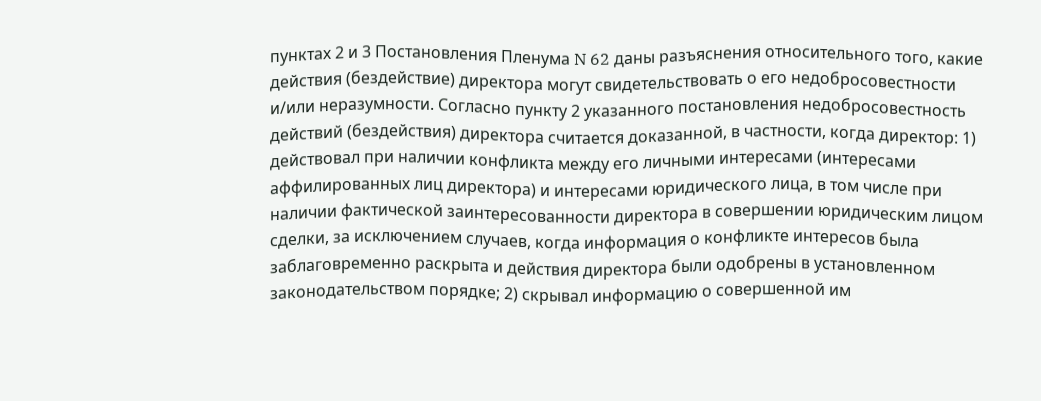пунктах 2 и 3 Постановления Пленума N 62 даны разъяснения относительного того, какие действия (бездействие) директора могут свидетельствовать о его недобросовестности и/или неразумности. Согласно пункту 2 указанного постановления недобросовестность действий (бездействия) директора считается доказанной, в частности, когда директор: 1) действовал при наличии конфликта между его личными интересами (интересами аффилированных лиц директора) и интересами юридического лица, в том числе при наличии фактической заинтересованности директора в совершении юридическим лицом сделки, за исключением случаев, когда информация о конфликте интересов была заблаговременно раскрыта и действия директора были одобрены в установленном законодательством порядке; 2) скрывал информацию о совершенной им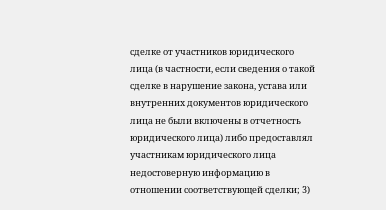сделке от участников юридического лица (в частности, если сведения о такой сделке в нарушение закона, устава или внутренних документов юридического лица не были включены в отчетность юридического лица) либо предоставлял участникам юридического лица недостоверную информацию в отношении соответствующей сделки; 3)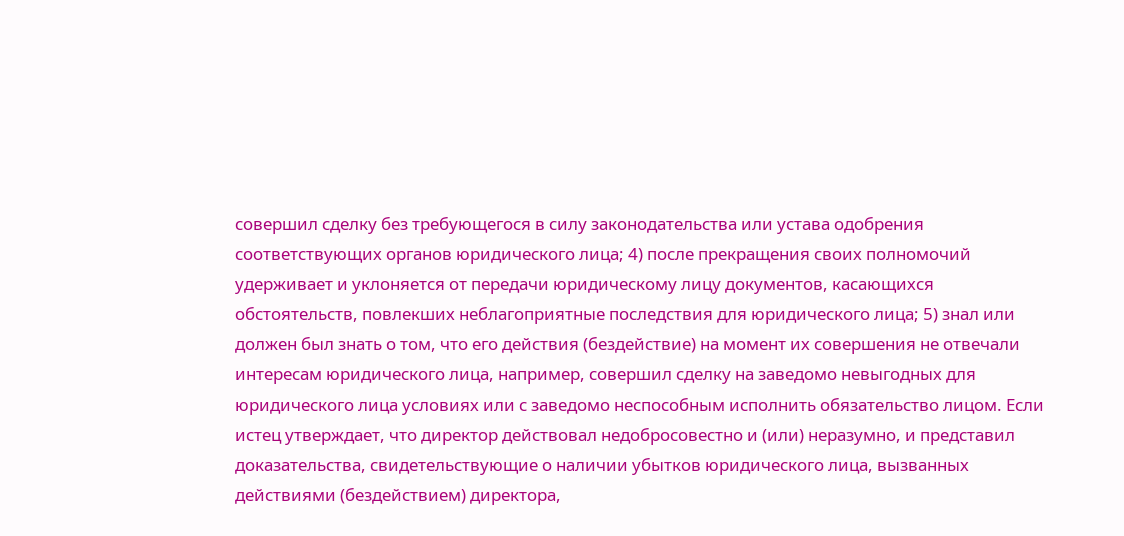совершил сделку без требующегося в силу законодательства или устава одобрения соответствующих органов юридического лица; 4) после прекращения своих полномочий удерживает и уклоняется от передачи юридическому лицу документов, касающихся обстоятельств, повлекших неблагоприятные последствия для юридического лица; 5) знал или должен был знать о том, что его действия (бездействие) на момент их совершения не отвечали интересам юридического лица, например, совершил сделку на заведомо невыгодных для юридического лица условиях или с заведомо неспособным исполнить обязательство лицом. Если истец утверждает, что директор действовал недобросовестно и (или) неразумно, и представил доказательства, свидетельствующие о наличии убытков юридического лица, вызванных действиями (бездействием) директора,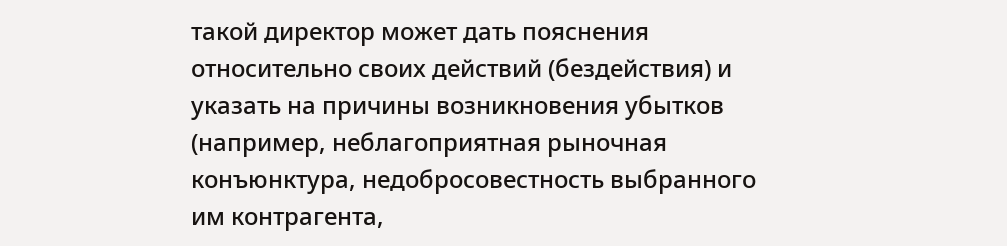такой директор может дать пояснения относительно своих действий (бездействия) и указать на причины возникновения убытков (например, неблагоприятная рыночная конъюнктура, недобросовестность выбранного им контрагента,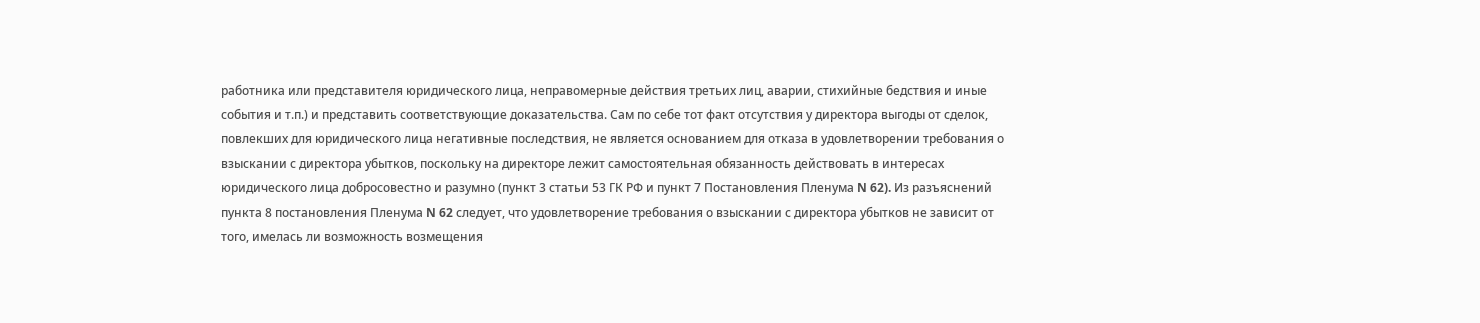работника или представителя юридического лица, неправомерные действия третьих лиц, аварии, стихийные бедствия и иные события и т.п.) и представить соответствующие доказательства. Сам по себе тот факт отсутствия у директора выгоды от сделок, повлекших для юридического лица негативные последствия, не является основанием для отказа в удовлетворении требования о взыскании с директора убытков, поскольку на директоре лежит самостоятельная обязанность действовать в интересах юридического лица добросовестно и разумно (пункт 3 статьи 53 ГК РФ и пункт 7 Постановления Пленума N 62). Из разъяснений пункта 8 постановления Пленума N 62 следует, что удовлетворение требования о взыскании с директора убытков не зависит от того, имелась ли возможность возмещения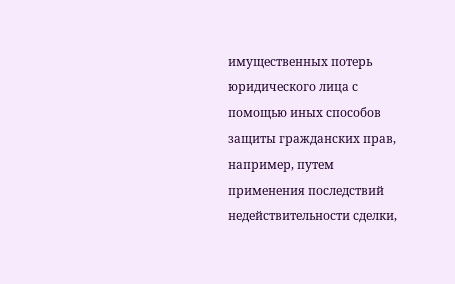имущественных потерь юридического лица с помощью иных способов защиты гражданских прав, например, путем применения последствий недействительности сделки,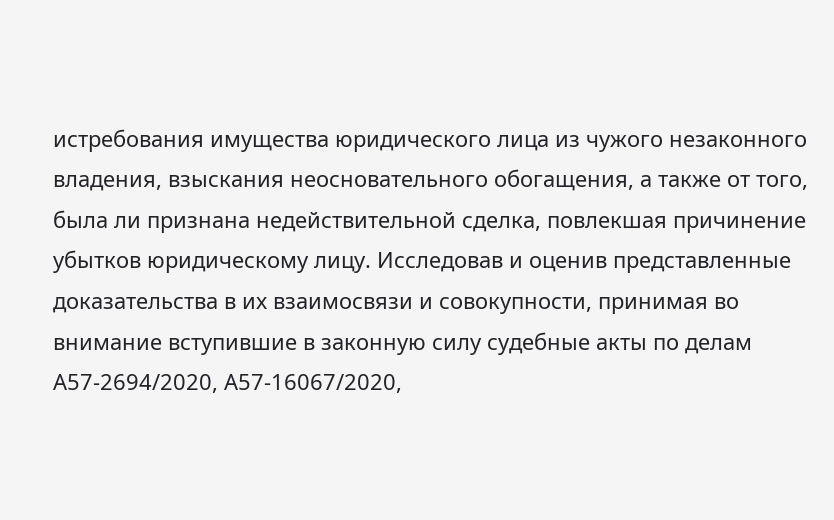истребования имущества юридического лица из чужого незаконного владения, взыскания неосновательного обогащения, а также от того, была ли признана недействительной сделка, повлекшая причинение убытков юридическому лицу. Исследовав и оценив представленные доказательства в их взаимосвязи и совокупности, принимая во внимание вступившие в законную силу судебные акты по делам А57-2694/2020, А57-16067/2020,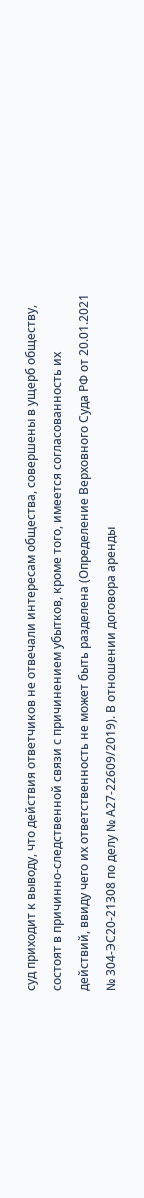суд приходит к выводу, что действия ответчиков не отвечали интересам общества, совершены в ущерб обществу, состоят в причинно-следственной связи с причинением убытков, кроме того, имеется согласованность их действий, ввиду чего их ответственность не может быть разделена (Определение Верховного Суда РФ от 20.01.2021 № 304-ЭС20-21308 по делу № А27-22609/2019). В отношении договора аренды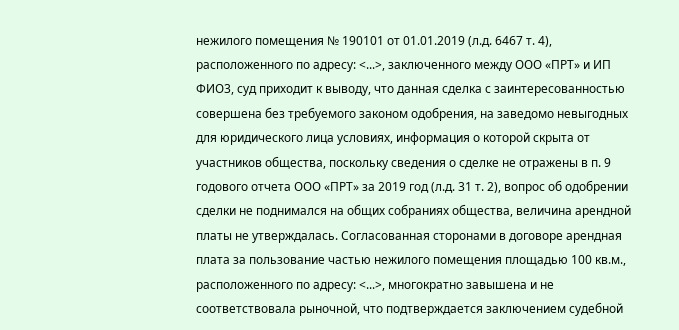нежилого помещения № 190101 от 01.01.2019 (л.д. 6467 т. 4), расположенного по адресу: <...>, заключенного между ООО «ПРТ» и ИП ФИО3, суд приходит к выводу, что данная сделка с заинтересованностью совершена без требуемого законом одобрения, на заведомо невыгодных для юридического лица условиях, информация о которой скрыта от участников общества, поскольку сведения о сделке не отражены в п. 9 годового отчета ООО «ПРТ» за 2019 год (л.д. 31 т. 2), вопрос об одобрении сделки не поднимался на общих собраниях общества, величина арендной платы не утверждалась. Согласованная сторонами в договоре арендная плата за пользование частью нежилого помещения площадью 100 кв.м., расположенного по адресу: <...>, многократно завышена и не соответствовала рыночной, что подтверждается заключением судебной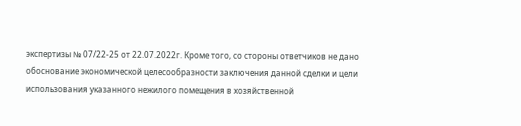экспертизы № 07/22-25 от 22.07.2022г. Кроме того, со стороны ответчиков не дано обоснование экономической целесообразности заключения данной сделки и цели использования указанного нежилого помещения в хозяйственной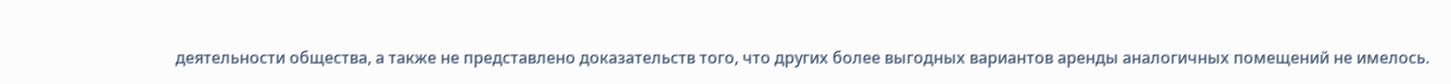деятельности общества, а также не представлено доказательств того, что других более выгодных вариантов аренды аналогичных помещений не имелось.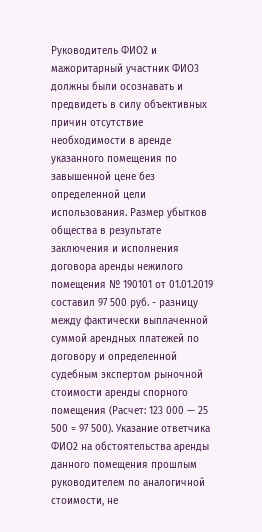Руководитель ФИО2 и мажоритарный участник ФИО3 должны были осознавать и предвидеть в силу объективных причин отсутствие необходимости в аренде указанного помещения по завышенной цене без определенной цели использования. Размер убытков общества в результате заключения и исполнения договора аренды нежилого помещения № 190101 от 01.01.2019 составил 97 500 руб. - разницу между фактически выплаченной суммой арендных платежей по договору и определенной судебным экспертом рыночной стоимости аренды спорного помещения (Расчет: 123 000 — 25 500 = 97 500). Указание ответчика ФИО2 на обстоятельства аренды данного помещения прошлым руководителем по аналогичной стоимости, не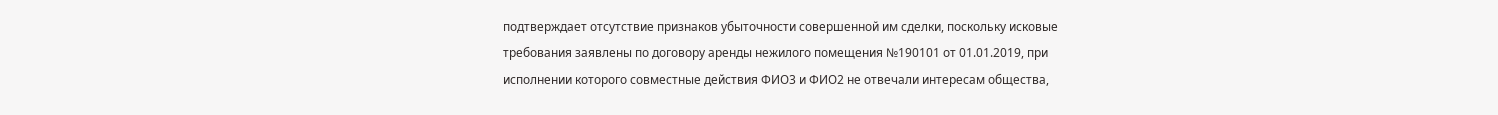подтверждает отсутствие признаков убыточности совершенной им сделки, поскольку исковые требования заявлены по договору аренды нежилого помещения №190101 от 01.01.2019, при исполнении которого совместные действия ФИО3 и ФИО2 не отвечали интересам общества,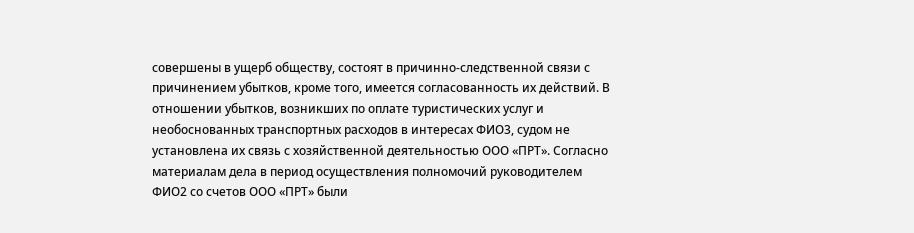совершены в ущерб обществу, состоят в причинно-следственной связи с причинением убытков, кроме того, имеется согласованность их действий. В отношении убытков, возникших по оплате туристических услуг и необоснованных транспортных расходов в интересах ФИО3, судом не установлена их связь с хозяйственной деятельностью ООО «ПРТ». Согласно материалам дела в период осуществления полномочий руководителем ФИО2 со счетов ООО «ПРТ» были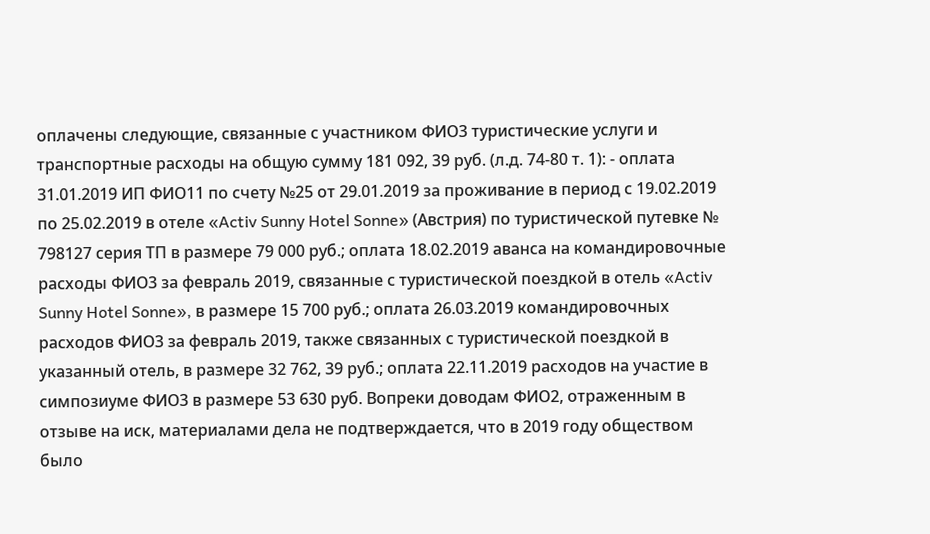оплачены следующие, связанные с участником ФИО3 туристические услуги и транспортные расходы на общую сумму 181 092, 39 руб. (л.д. 74-80 т. 1): - оплата 31.01.2019 ИП ФИО11 по счету №25 от 29.01.2019 за проживание в период с 19.02.2019 по 25.02.2019 в отеле «Activ Sunny Hotel Sonne» (Австрия) по туристической путевке № 798127 серия ТП в размере 79 000 руб.; оплата 18.02.2019 аванса на командировочные расходы ФИО3 за февраль 2019, связанные с туристической поездкой в отель «Activ Sunny Hotel Sonne», в размере 15 700 руб.; оплата 26.03.2019 командировочных расходов ФИО3 за февраль 2019, также связанных с туристической поездкой в указанный отель, в размере 32 762, 39 руб.; оплата 22.11.2019 расходов на участие в симпозиуме ФИО3 в размере 53 630 руб. Вопреки доводам ФИО2, отраженным в отзыве на иск, материалами дела не подтверждается, что в 2019 году обществом было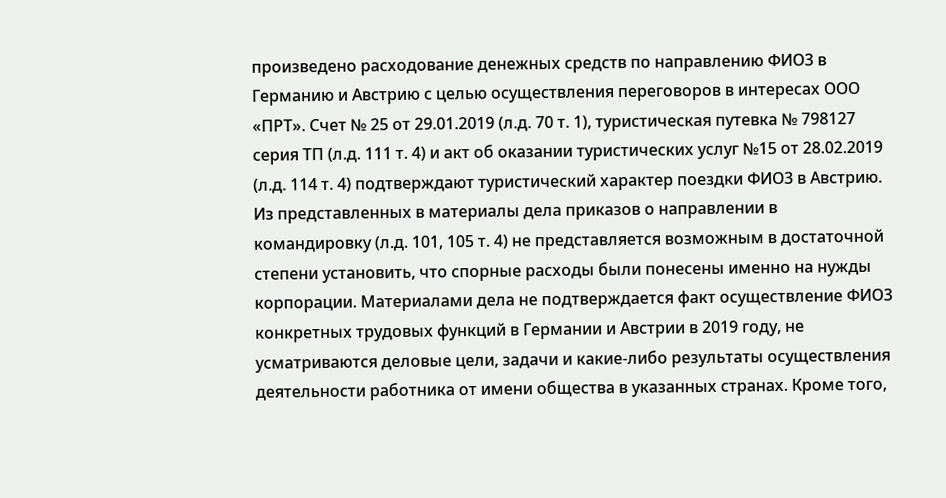произведено расходование денежных средств по направлению ФИО3 в Германию и Австрию с целью осуществления переговоров в интересах ООО «ПРТ». Счет № 25 от 29.01.2019 (л.д. 70 т. 1), туристическая путевка № 798127 серия ТП (л.д. 111 т. 4) и акт об оказании туристических услуг №15 от 28.02.2019 (л.д. 114 т. 4) подтверждают туристический характер поездки ФИО3 в Австрию. Из представленных в материалы дела приказов о направлении в командировку (л.д. 101, 105 т. 4) не представляется возможным в достаточной степени установить, что спорные расходы были понесены именно на нужды корпорации. Материалами дела не подтверждается факт осуществление ФИО3 конкретных трудовых функций в Германии и Австрии в 2019 году, не усматриваются деловые цели, задачи и какие-либо результаты осуществления деятельности работника от имени общества в указанных странах. Кроме того,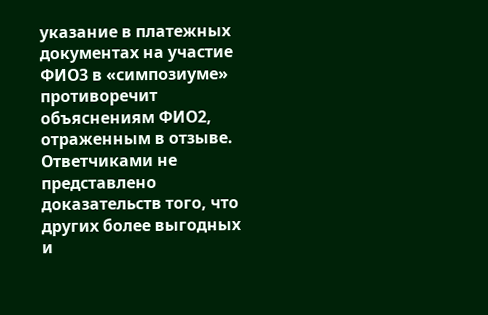указание в платежных документах на участие ФИО3 в «симпозиуме» противоречит объяснениям ФИО2, отраженным в отзыве. Ответчиками не представлено доказательств того, что других более выгодных и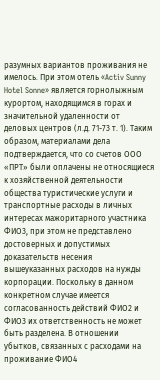разумных вариантов проживания не имелось. При этом отель «Activ Sunny Hotel Sonne» является горнолыжным курортом, находящимся в горах и значительной удаленности от деловых центров (л.д. 71-73 т. 1). Таким образом, материалами дела подтверждается, что со счетов ООО «ПРТ» были оплачены не относящиеся к хозяйственной деятельности общества туристические услуги и транспортные расходы в личных интересах мажоритарного участника ФИО3, при этом не представлено достоверных и допустимых доказательств несения вышеуказанных расходов на нужды корпорации. Поскольку в данном конкретном случае имеется согласованность действий ФИО2 и ФИО3 их ответственность не может быть разделена. В отношении убытков, связанных с расходами на проживание ФИО4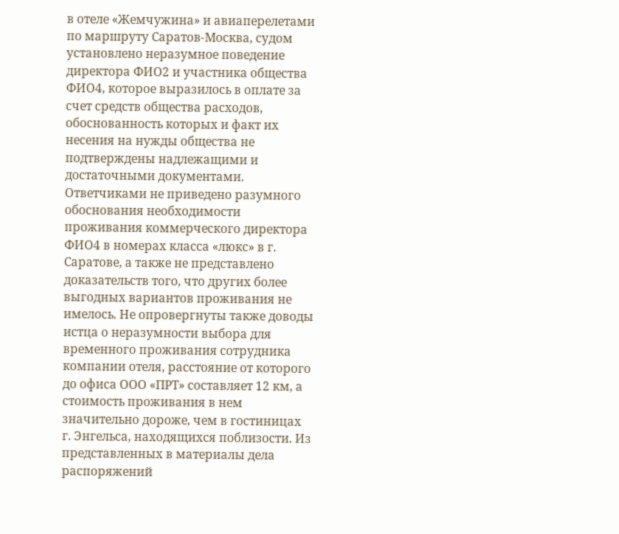в отеле «Жемчужина» и авиаперелетами по маршруту Саратов-Москва, судом установлено неразумное поведение директора ФИО2 и участника общества ФИО4, которое выразилось в оплате за счет средств общества расходов, обоснованность которых и факт их несения на нужды общества не подтверждены надлежащими и достаточными документами. Ответчиками не приведено разумного обоснования необходимости проживания коммерческого директора ФИО4 в номерах класса «люкс» в г. Саратове, а также не представлено доказательств того, что других более выгодных вариантов проживания не имелось. Не опровергнуты также доводы истца о неразумности выбора для временного проживания сотрудника компании отеля, расстояние от которого до офиса ООО «ПРТ» составляет 12 км, а стоимость проживания в нем значительно дороже, чем в гостиницах г. Энгельса, находящихся поблизости. Из представленных в материалы дела распоряжений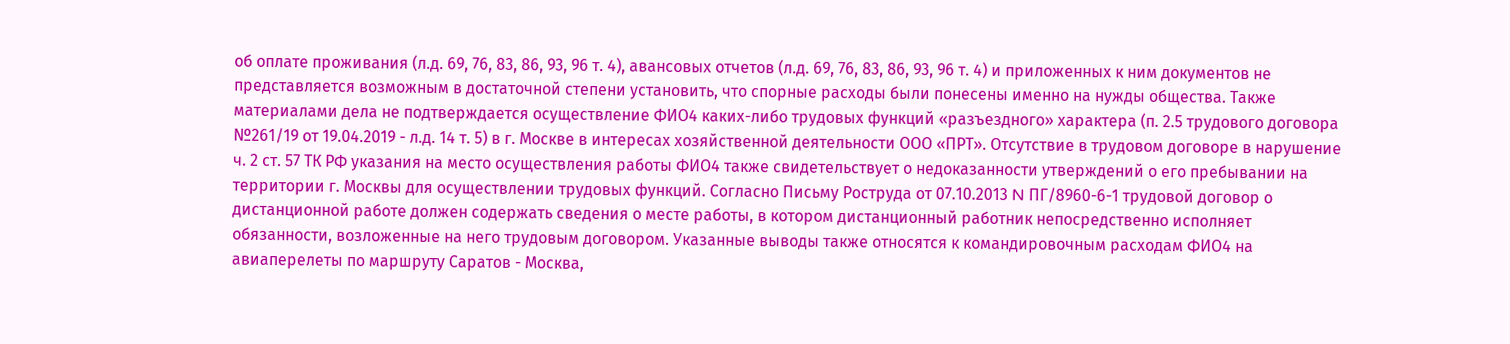об оплате проживания (л.д. 69, 76, 83, 86, 93, 96 т. 4), авансовых отчетов (л.д. 69, 76, 83, 86, 93, 96 т. 4) и приложенных к ним документов не представляется возможным в достаточной степени установить, что спорные расходы были понесены именно на нужды общества. Также материалами дела не подтверждается осуществление ФИО4 каких-либо трудовых функций «разъездного» характера (п. 2.5 трудового договора №261/19 от 19.04.2019 - л.д. 14 т. 5) в г. Москве в интересах хозяйственной деятельности ООО «ПРТ». Отсутствие в трудовом договоре в нарушение ч. 2 ст. 57 ТК РФ указания на место осуществления работы ФИО4 также свидетельствует о недоказанности утверждений о его пребывании на территории г. Москвы для осуществлении трудовых функций. Согласно Письму Роструда от 07.10.2013 N ПГ/8960-6-1 трудовой договор о дистанционной работе должен содержать сведения о месте работы, в котором дистанционный работник непосредственно исполняет обязанности, возложенные на него трудовым договором. Указанные выводы также относятся к командировочным расходам ФИО4 на авиаперелеты по маршруту Саратов - Москва,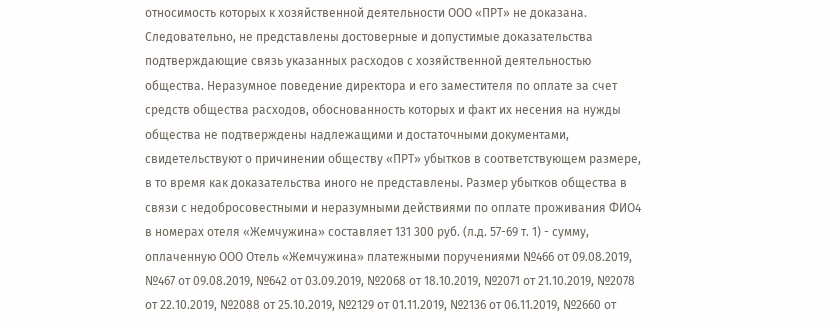относимость которых к хозяйственной деятельности ООО «ПРТ» не доказана. Следовательно, не представлены достоверные и допустимые доказательства подтверждающие связь указанных расходов с хозяйственной деятельностью общества. Неразумное поведение директора и его заместителя по оплате за счет средств общества расходов, обоснованность которых и факт их несения на нужды общества не подтверждены надлежащими и достаточными документами, свидетельствуют о причинении обществу «ПРТ» убытков в соответствующем размере, в то время как доказательства иного не представлены. Размер убытков общества в связи с недобросовестными и неразумными действиями по оплате проживания ФИО4 в номерах отеля «Жемчужина» составляет 131 300 руб. (л.д. 57-69 т. 1) - сумму, оплаченную ООО Отель «Жемчужина» платежными поручениями №466 от 09.08.2019, №467 от 09.08.2019, №642 от 03.09.2019, №2068 от 18.10.2019, №2071 от 21.10.2019, №2078 от 22.10.2019, №2088 от 25.10.2019, №2129 от 01.11.2019, №2136 от 06.11.2019, №2660 от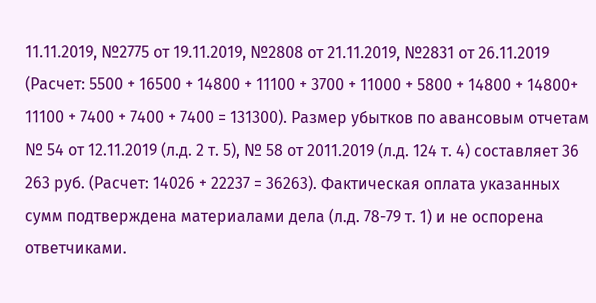11.11.2019, №2775 от 19.11.2019, №2808 от 21.11.2019, №2831 от 26.11.2019 (Расчет: 5500 + 16500 + 14800 + 11100 + 3700 + 11000 + 5800 + 14800 + 14800+ 11100 + 7400 + 7400 + 7400 = 131300). Размер убытков по авансовым отчетам № 54 от 12.11.2019 (л.д. 2 т. 5), № 58 от 2011.2019 (л.д. 124 т. 4) составляет 36 263 руб. (Расчет: 14026 + 22237 = 36263). Фактическая оплата указанных сумм подтверждена материалами дела (л.д. 78-79 т. 1) и не оспорена ответчиками.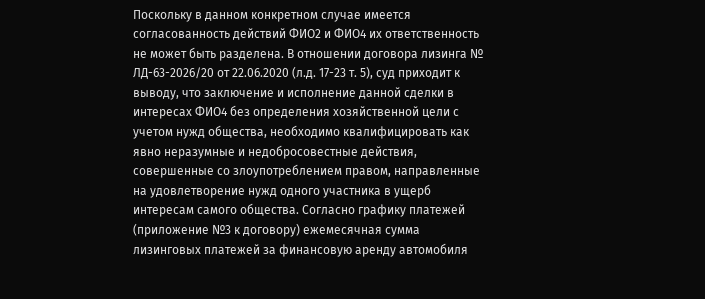Поскольку в данном конкретном случае имеется согласованность действий ФИО2 и ФИО4 их ответственность не может быть разделена. В отношении договора лизинга № ЛД-63-2026/20 от 22.06.2020 (л.д. 17-23 т. 5), суд приходит к выводу, что заключение и исполнение данной сделки в интересах ФИО4 без определения хозяйственной цели с учетом нужд общества, необходимо квалифицировать как явно неразумные и недобросовестные действия, совершенные со злоупотреблением правом, направленные на удовлетворение нужд одного участника в ущерб интересам самого общества. Согласно графику платежей (приложение №3 к договору) ежемесячная сумма лизинговых платежей за финансовую аренду автомобиля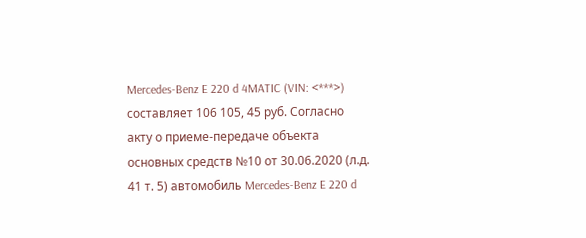Mercedes-Benz E 220 d 4MATIC (VIN: <***>) составляет 106 105, 45 руб. Согласно акту о приеме-передаче объекта основных средств №10 от 30.06.2020 (л.д. 41 т. 5) автомобиль Mercedes-Benz E 220 d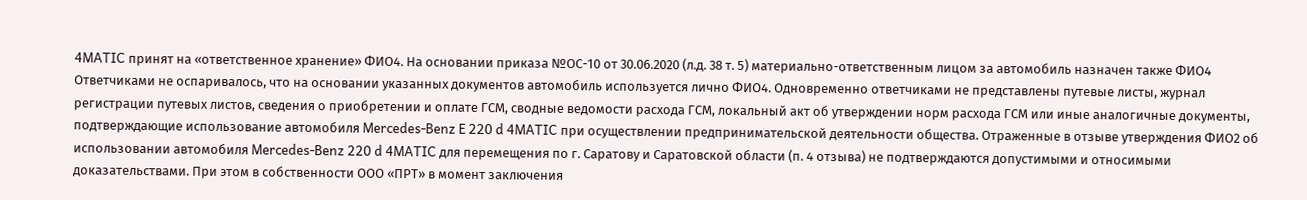4MATIC принят на «ответственное хранение» ФИО4. На основании приказа №ОС-10 от 30.06.2020 (л.д. 38 т. 5) материально-ответственным лицом за автомобиль назначен также ФИО4 Ответчиками не оспаривалось, что на основании указанных документов автомобиль используется лично ФИО4. Одновременно ответчиками не представлены путевые листы, журнал регистрации путевых листов, сведения о приобретении и оплате ГСМ, сводные ведомости расхода ГСМ, локальный акт об утверждении норм расхода ГСМ или иные аналогичные документы, подтверждающие использование автомобиля Mercedes-Benz E 220 d 4MATIC при осуществлении предпринимательской деятельности общества. Отраженные в отзыве утверждения ФИО2 об использовании автомобиля Mercedes-Benz 220 d 4MATIC для перемещения по г. Саратову и Саратовской области (п. 4 отзыва) не подтверждаются допустимыми и относимыми доказательствами. При этом в собственности ООО «ПРТ» в момент заключения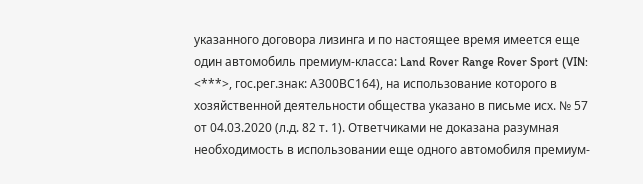указанного договора лизинга и по настоящее время имеется еще один автомобиль премиум-класса: Land Rover Range Rover Sport (VIN: <***>, гос.рег.знак: А300ВС164), на использование которого в хозяйственной деятельности общества указано в письме исх. № 57 от 04.03.2020 (л.д. 82 т. 1). Ответчиками не доказана разумная необходимость в использовании еще одного автомобиля премиум-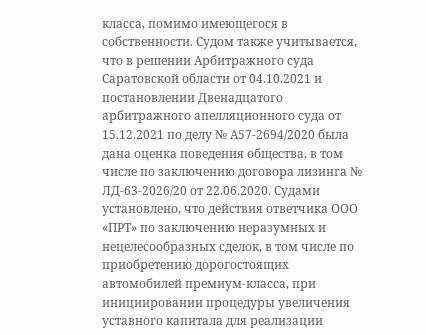класса, помимо имеющегося в собственности. Судом также учитывается, что в решении Арбитражного суда Саратовской области от 04.10.2021 и постановлении Двенадцатого арбитражного апелляционного суда от 15.12.2021 по делу № А57-2694/2020 была дана оценка поведения общества, в том числе по заключению договора лизинга № ЛД-63-2026/20 от 22.06.2020. Судами установлено, что действия ответчика ООО «ПРТ» по заключению неразумных и нецелесообразных сделок, в том числе по приобретению дорогостоящих автомобилей премиум-класса, при инициировании процедуры увеличения уставного капитала для реализации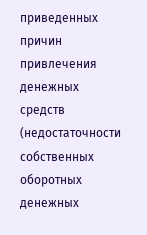приведенных причин привлечения денежных средств (недостаточности собственных оборотных денежных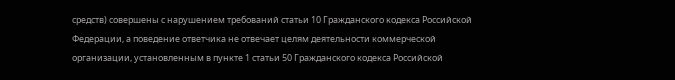средств) совершены с нарушением требований статьи 10 Гражданского кодекса Российской Федерации, а поведение ответчика не отвечает целям деятельности коммерческой организации, установленным в пункте 1 статьи 50 Гражданского кодекса Российской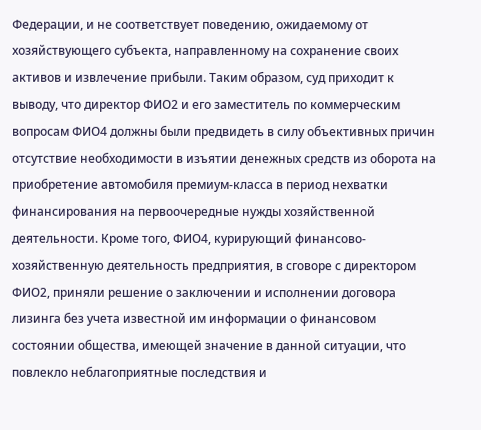Федерации, и не соответствует поведению, ожидаемому от хозяйствующего субъекта, направленному на сохранение своих активов и извлечение прибыли. Таким образом, суд приходит к выводу, что директор ФИО2 и его заместитель по коммерческим вопросам ФИО4 должны были предвидеть в силу объективных причин отсутствие необходимости в изъятии денежных средств из оборота на приобретение автомобиля премиум-класса в период нехватки финансирования на первоочередные нужды хозяйственной деятельности. Кроме того, ФИО4, курирующий финансово-хозяйственную деятельность предприятия, в сговоре с директором ФИО2, приняли решение о заключении и исполнении договора лизинга без учета известной им информации о финансовом состоянии общества, имеющей значение в данной ситуации, что повлекло неблагоприятные последствия и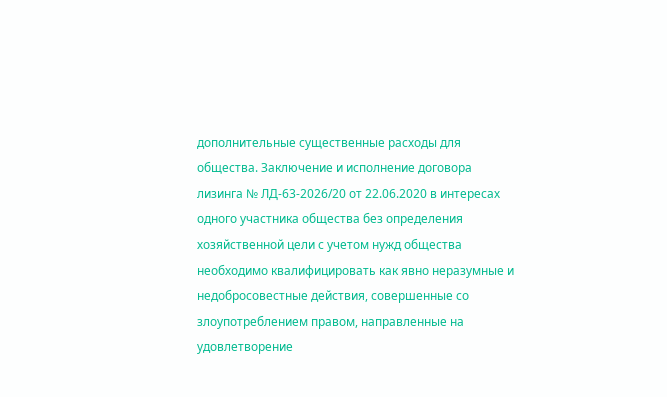дополнительные существенные расходы для общества. Заключение и исполнение договора лизинга № ЛД-63-2026/20 от 22.06.2020 в интересах одного участника общества без определения хозяйственной цели с учетом нужд общества необходимо квалифицировать как явно неразумные и недобросовестные действия, совершенные со злоупотреблением правом, направленные на удовлетворение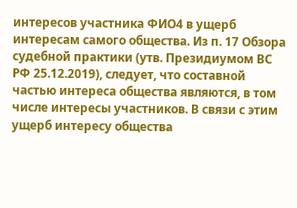интересов участника ФИО4 в ущерб интересам самого общества. Из п. 17 Обзора судебной практики (утв. Президиумом ВС РФ 25.12.2019), следует, что составной частью интереса общества являются, в том числе интересы участников. В связи с этим ущерб интересу общества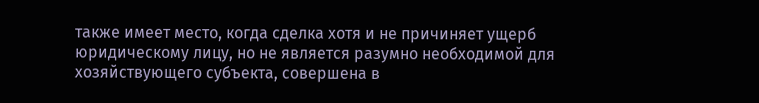также имеет место, когда сделка хотя и не причиняет ущерб юридическому лицу, но не является разумно необходимой для хозяйствующего субъекта, совершена в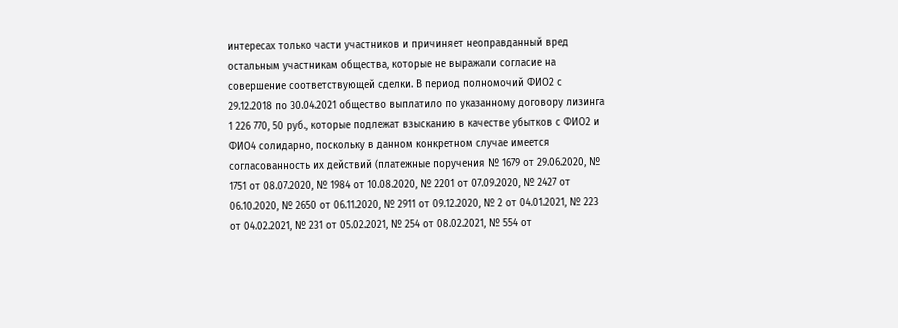интересах только части участников и причиняет неоправданный вред остальным участникам общества, которые не выражали согласие на совершение соответствующей сделки. В период полномочий ФИО2 с 29.12.2018 по 30.04.2021 общество выплатило по указанному договору лизинга 1 226 770, 50 руб., которые подлежат взысканию в качестве убытков с ФИО2 и ФИО4 солидарно, поскольку в данном конкретном случае имеется согласованность их действий (платежные поручения № 1679 от 29.06.2020, № 1751 от 08.07.2020, № 1984 от 10.08.2020, № 2201 от 07.09.2020, № 2427 от 06.10.2020, № 2650 от 06.11.2020, № 2911 от 09.12.2020, № 2 от 04.01.2021, № 223 от 04.02.2021, № 231 от 05.02.2021, № 254 от 08.02.2021, № 554 от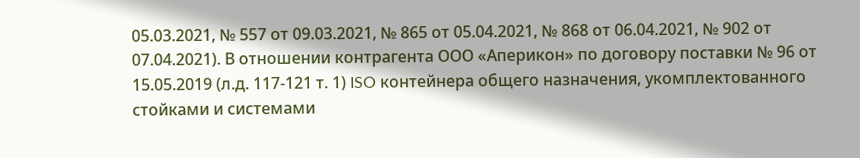05.03.2021, № 557 от 09.03.2021, № 865 от 05.04.2021, № 868 от 06.04.2021, № 902 от 07.04.2021). В отношении контрагента ООО «Аперикон» по договору поставки № 96 от 15.05.2019 (л.д. 117-121 т. 1) ISO контейнера общего назначения, укомплектованного стойками и системами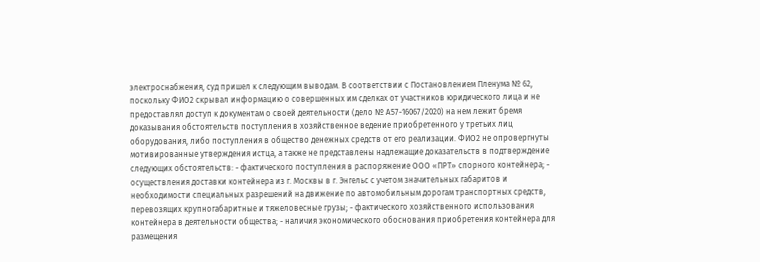электроснабжения, суд пришел к следующим выводам. В соответствии с Постановлением Пленума № 62, поскольку ФИО2 скрывал информацию о совершенных им сделках от участников юридического лица и не предоставлял доступ к документам о своей деятельности (дело № А57-16067/2020) на нем лежит бремя доказывания обстоятельств поступления в хозяйственное ведение приобретенного у третьих лиц оборудования, либо поступления в общество денежных средств от его реализации. ФИО2 не опровергнуты мотивированные утверждения истца, а также не представлены надлежащие доказательств в подтверждение следующих обстоятельств: - фактического поступления в распоряжение ООО «ПРТ» спорного контейнера; - осуществления доставки контейнера из г. Москвы в г. Энгельс с учетом значительных габаритов и необходимости специальных разрешений на движение по автомобильным дорогам транспортных средств, перевозящих крупногабаритные и тяжеловесные грузы; - фактического хозяйственного использования контейнера в деятельности общества; - наличия экономического обоснования приобретения контейнера для размещения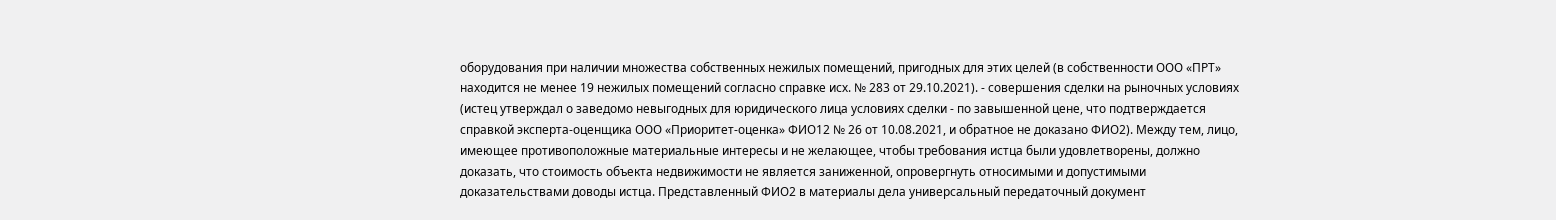оборудования при наличии множества собственных нежилых помещений, пригодных для этих целей (в собственности ООО «ПРТ» находится не менее 19 нежилых помещений согласно справке исх. № 283 от 29.10.2021). - совершения сделки на рыночных условиях (истец утверждал о заведомо невыгодных для юридического лица условиях сделки - по завышенной цене, что подтверждается справкой эксперта-оценщика ООО «Приоритет-оценка» ФИО12 № 26 от 10.08.2021, и обратное не доказано ФИО2). Между тем, лицо, имеющее противоположные материальные интересы и не желающее, чтобы требования истца были удовлетворены, должно доказать, что стоимость объекта недвижимости не является заниженной, опровергнуть относимыми и допустимыми доказательствами доводы истца. Представленный ФИО2 в материалы дела универсальный передаточный документ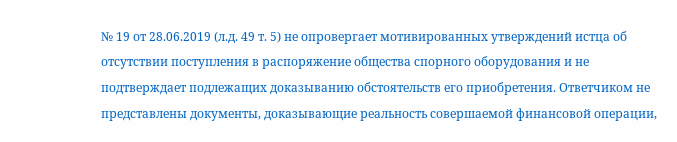№ 19 от 28.06.2019 (л.д. 49 т. 5) не опровергает мотивированных утверждений истца об отсутствии поступления в распоряжение общества спорного оборудования и не подтверждает подлежащих доказыванию обстоятельств его приобретения. Ответчиком не представлены документы, доказывающие реальность совершаемой финансовой операции,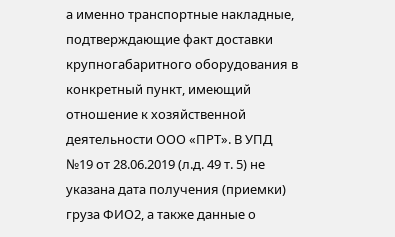а именно транспортные накладные, подтверждающие факт доставки крупногабаритного оборудования в конкретный пункт, имеющий отношение к хозяйственной деятельности ООО «ПРТ». В УПД №19 от 28.06.2019 (л.д. 49 т. 5) не указана дата получения (приемки) груза ФИО2, а также данные о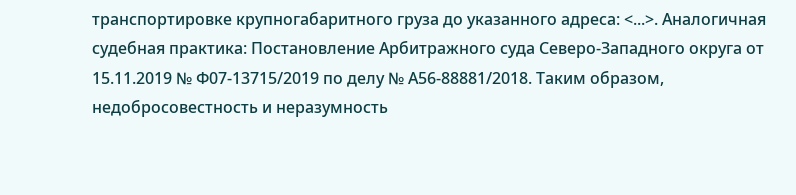транспортировке крупногабаритного груза до указанного адреса: <...>. Аналогичная судебная практика: Постановление Арбитражного суда Северо-Западного округа от 15.11.2019 № Ф07-13715/2019 по делу № А56-88881/2018. Таким образом, недобросовестность и неразумность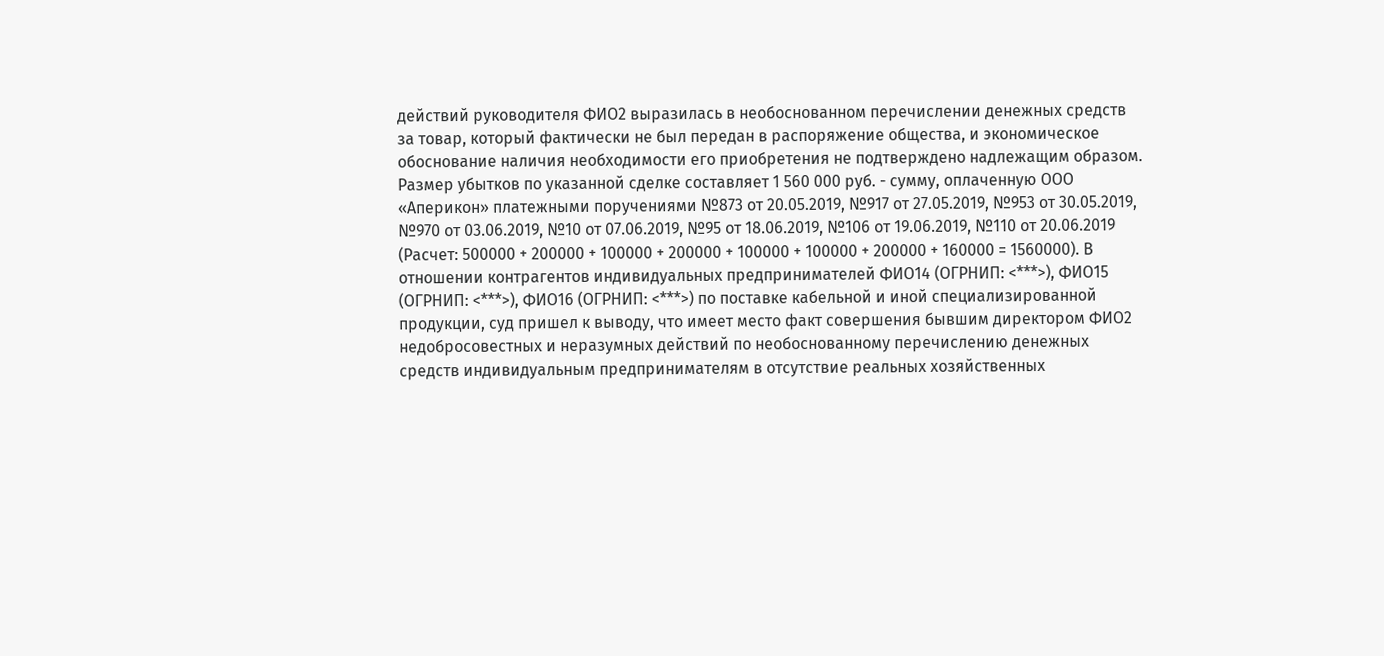действий руководителя ФИО2 выразилась в необоснованном перечислении денежных средств за товар, который фактически не был передан в распоряжение общества, и экономическое обоснование наличия необходимости его приобретения не подтверждено надлежащим образом. Размер убытков по указанной сделке составляет 1 560 000 руб. - сумму, оплаченную ООО «Аперикон» платежными поручениями №873 от 20.05.2019, №917 от 27.05.2019, №953 от 30.05.2019, №970 от 03.06.2019, №10 от 07.06.2019, №95 от 18.06.2019, №106 от 19.06.2019, №110 от 20.06.2019 (Расчет: 500000 + 200000 + 100000 + 200000 + 100000 + 100000 + 200000 + 160000 = 1560000). В отношении контрагентов индивидуальных предпринимателей ФИО14 (ОГРНИП: <***>), ФИО15 (ОГРНИП: <***>), ФИО16 (ОГРНИП: <***>) по поставке кабельной и иной специализированной продукции, суд пришел к выводу, что имеет место факт совершения бывшим директором ФИО2 недобросовестных и неразумных действий по необоснованному перечислению денежных средств индивидуальным предпринимателям в отсутствие реальных хозяйственных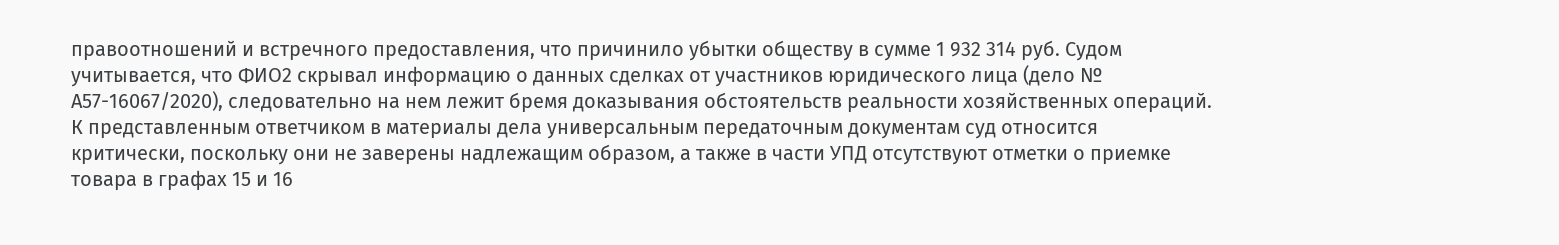правоотношений и встречного предоставления, что причинило убытки обществу в сумме 1 932 314 руб. Судом учитывается, что ФИО2 скрывал информацию о данных сделках от участников юридического лица (дело № А57-16067/2020), следовательно на нем лежит бремя доказывания обстоятельств реальности хозяйственных операций. К представленным ответчиком в материалы дела универсальным передаточным документам суд относится критически, поскольку они не заверены надлежащим образом, а также в части УПД отсутствуют отметки о приемке товара в графах 15 и 16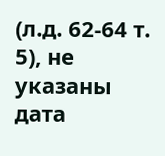(л.д. 62-64 т. 5), не указаны дата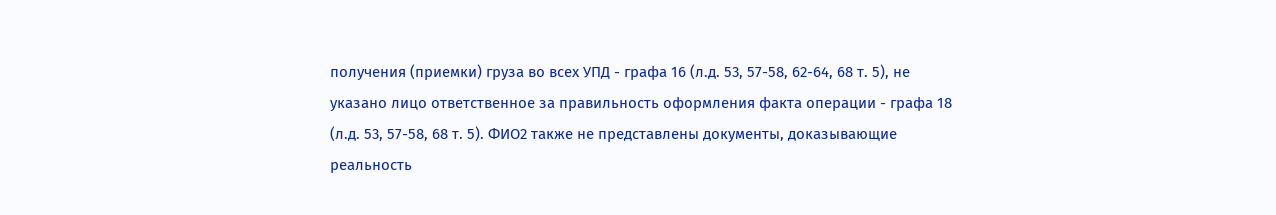получения (приемки) груза во всех УПД - графа 16 (л.д. 53, 57-58, 62-64, 68 т. 5), не указано лицо ответственное за правильность оформления факта операции - графа 18 (л.д. 53, 57-58, 68 т. 5). ФИО2 также не представлены документы, доказывающие реальность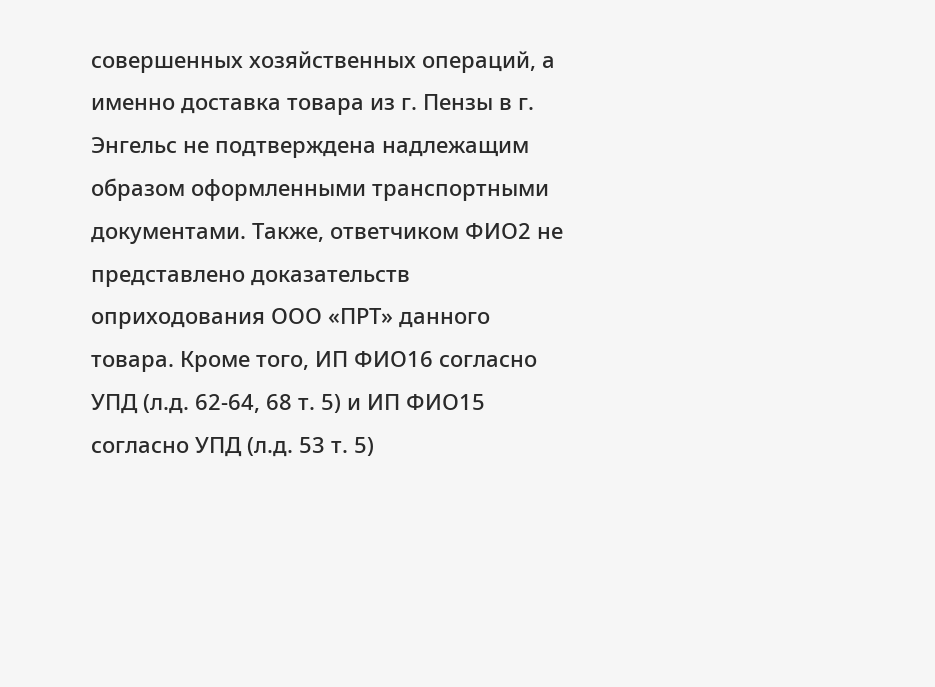совершенных хозяйственных операций, а именно доставка товара из г. Пензы в г. Энгельс не подтверждена надлежащим образом оформленными транспортными документами. Также, ответчиком ФИО2 не представлено доказательств оприходования ООО «ПРТ» данного товара. Кроме того, ИП ФИО16 согласно УПД (л.д. 62-64, 68 т. 5) и ИП ФИО15 согласно УПД (л.д. 53 т. 5)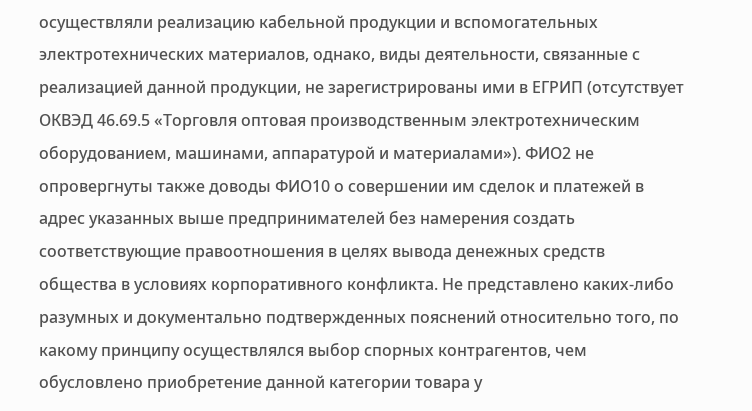осуществляли реализацию кабельной продукции и вспомогательных электротехнических материалов, однако, виды деятельности, связанные с реализацией данной продукции, не зарегистрированы ими в ЕГРИП (отсутствует ОКВЭД 46.69.5 «Торговля оптовая производственным электротехническим оборудованием, машинами, аппаратурой и материалами»). ФИО2 не опровергнуты также доводы ФИО10 о совершении им сделок и платежей в адрес указанных выше предпринимателей без намерения создать соответствующие правоотношения в целях вывода денежных средств общества в условиях корпоративного конфликта. Не представлено каких-либо разумных и документально подтвержденных пояснений относительно того, по какому принципу осуществлялся выбор спорных контрагентов, чем обусловлено приобретение данной категории товара у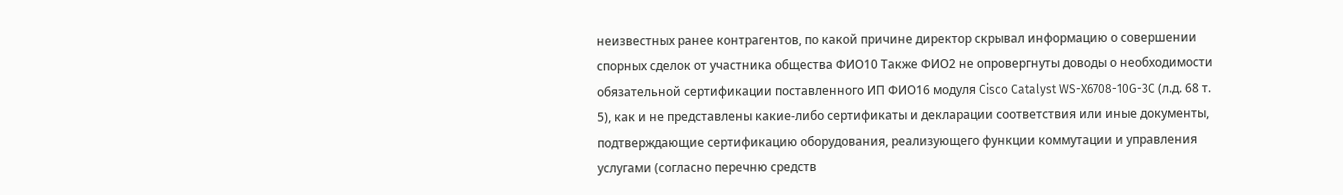неизвестных ранее контрагентов, по какой причине директор скрывал информацию о совершении спорных сделок от участника общества ФИО10 Также ФИО2 не опровергнуты доводы о необходимости обязательной сертификации поставленного ИП ФИО16 модуля Cisco Catalyst WS-X6708-10G-3C (л.д. 68 т. 5), как и не представлены какие-либо сертификаты и декларации соответствия или иные документы, подтверждающие сертификацию оборудования, реализующего функции коммутации и управления услугами (согласно перечню средств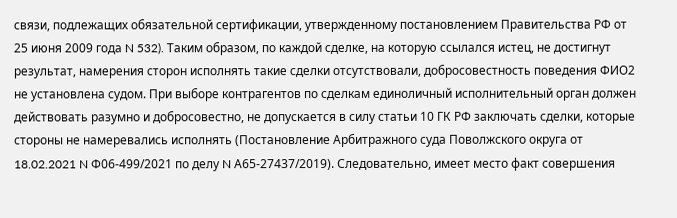связи, подлежащих обязательной сертификации, утвержденному постановлением Правительства РФ от 25 июня 2009 года N 532). Таким образом, по каждой сделке, на которую ссылался истец, не достигнут результат, намерения сторон исполнять такие сделки отсутствовали, добросовестность поведения ФИО2 не установлена судом. При выборе контрагентов по сделкам единоличный исполнительный орган должен действовать разумно и добросовестно, не допускается в силу статьи 10 ГК РФ заключать сделки, которые стороны не намеревались исполнять (Постановление Арбитражного суда Поволжского округа от 18.02.2021 N Ф06-499/2021 по делу N А65-27437/2019). Следовательно, имеет место факт совершения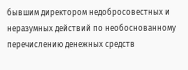бывшим директором недобросовестных и неразумных действий по необоснованному перечислению денежных средств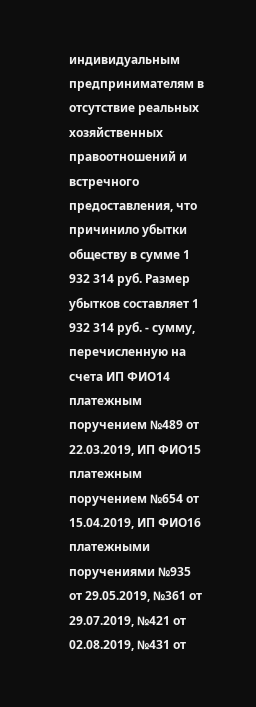индивидуальным предпринимателям в отсутствие реальных хозяйственных правоотношений и встречного предоставления, что причинило убытки обществу в сумме 1 932 314 руб. Размер убытков составляет 1 932 314 руб. - сумму, перечисленную на счета ИП ФИО14 платежным поручением №489 от 22.03.2019, ИП ФИО15 платежным поручением №654 от 15.04.2019, ИП ФИО16 платежными поручениями №935 от 29.05.2019, №361 от 29.07.2019, №421 от 02.08.2019, №431 от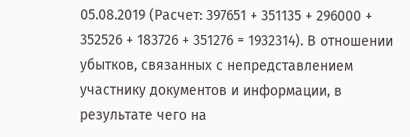05.08.2019 (Расчет: 397651 + 351135 + 296000 + 352526 + 183726 + 351276 = 1932314). В отношении убытков, связанных с непредставлением участнику документов и информации, в результате чего на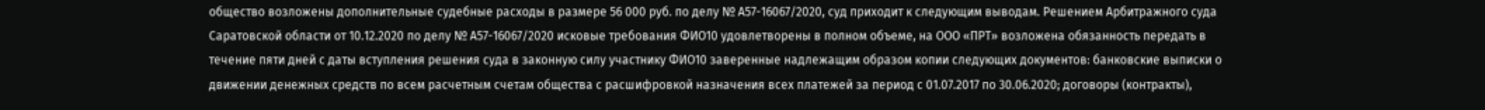общество возложены дополнительные судебные расходы в размере 56 000 руб. по делу № А57-16067/2020, суд приходит к следующим выводам. Решением Арбитражного суда Саратовской области от 10.12.2020 по делу № А57-16067/2020 исковые требования ФИО10 удовлетворены в полном объеме, на ООО «ПРТ» возложена обязанность передать в течение пяти дней с даты вступления решения суда в законную силу участнику ФИО10 заверенные надлежащим образом копии следующих документов: банковские выписки о движении денежных средств по всем расчетным счетам общества с расшифровкой назначения всех платежей за период с 01.07.2017 по 30.06.2020; договоры (контракты),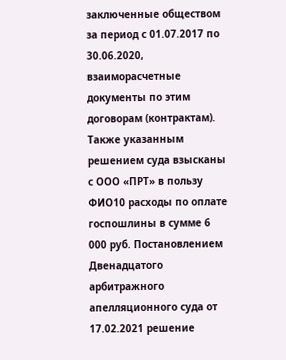заключенные обществом за период с 01.07.2017 по 30.06.2020, взаиморасчетные документы по этим договорам (контрактам). Также указанным решением суда взысканы с ООО «ПРТ» в пользу ФИО10 расходы по оплате госпошлины в сумме 6 000 руб. Постановлением Двенадцатого арбитражного апелляционного суда от 17.02.2021 решение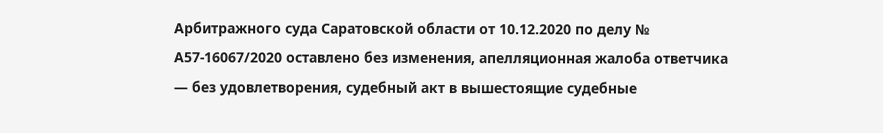Арбитражного суда Саратовской области от 10.12.2020 по делу № А57-16067/2020 оставлено без изменения, апелляционная жалоба ответчика — без удовлетворения, судебный акт в вышестоящие судебные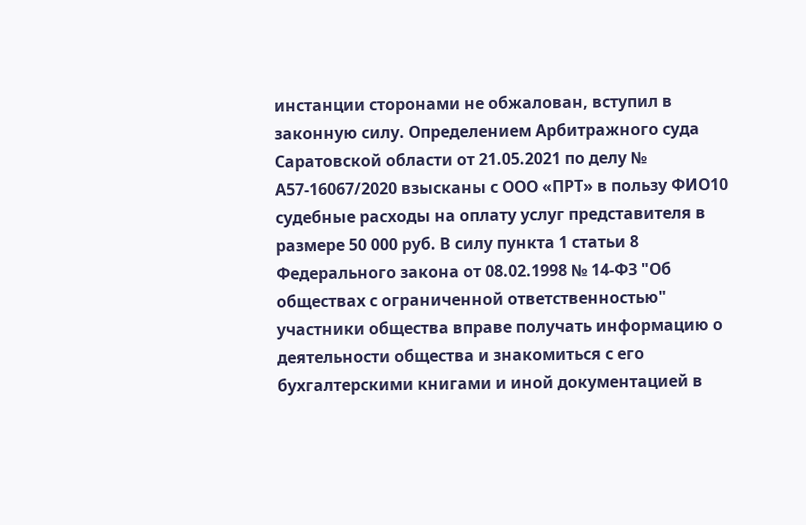инстанции сторонами не обжалован, вступил в законную силу. Определением Арбитражного суда Саратовской области от 21.05.2021 по делу № А57-16067/2020 взысканы с ООО «ПРТ» в пользу ФИО10 судебные расходы на оплату услуг представителя в размере 50 000 руб. В силу пункта 1 статьи 8 Федерального закона от 08.02.1998 № 14-ФЗ "Об обществах с ограниченной ответственностью" участники общества вправе получать информацию о деятельности общества и знакомиться с его бухгалтерскими книгами и иной документацией в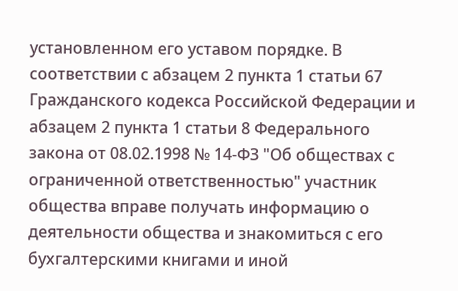установленном его уставом порядке. В соответствии с абзацем 2 пункта 1 статьи 67 Гражданского кодекса Российской Федерации и абзацем 2 пункта 1 статьи 8 Федерального закона от 08.02.1998 № 14-ФЗ "Об обществах с ограниченной ответственностью" участник общества вправе получать информацию о деятельности общества и знакомиться с его бухгалтерскими книгами и иной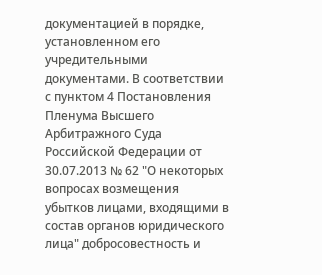документацией в порядке, установленном его учредительными документами. В соответствии с пунктом 4 Постановления Пленума Высшего Арбитражного Суда Российской Федерации от 30.07.2013 № 62 "О некоторых вопросах возмещения убытков лицами, входящими в состав органов юридического лица" добросовестность и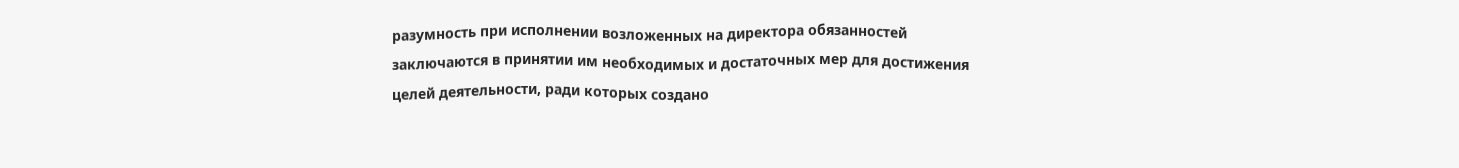разумность при исполнении возложенных на директора обязанностей заключаются в принятии им необходимых и достаточных мер для достижения целей деятельности, ради которых создано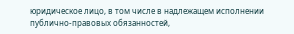юридическое лицо, в том числе в надлежащем исполнении публично-правовых обязанностей,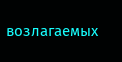возлагаемых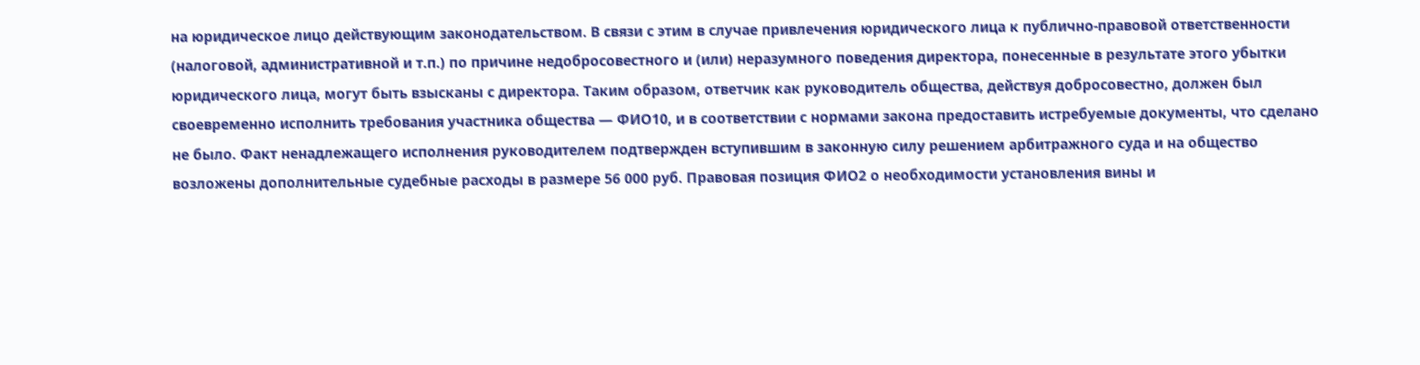на юридическое лицо действующим законодательством. В связи с этим в случае привлечения юридического лица к публично-правовой ответственности (налоговой, административной и т.п.) по причине недобросовестного и (или) неразумного поведения директора, понесенные в результате этого убытки юридического лица, могут быть взысканы с директора. Таким образом, ответчик как руководитель общества, действуя добросовестно, должен был своевременно исполнить требования участника общества — ФИО10, и в соответствии с нормами закона предоставить истребуемые документы, что сделано не было. Факт ненадлежащего исполнения руководителем подтвержден вступившим в законную силу решением арбитражного суда и на общество возложены дополнительные судебные расходы в размере 56 000 руб. Правовая позиция ФИО2 о необходимости установления вины и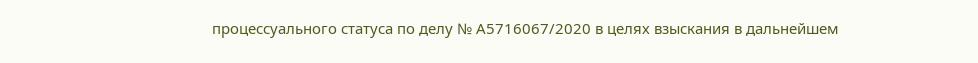процессуального статуса по делу № А5716067/2020 в целях взыскания в дальнейшем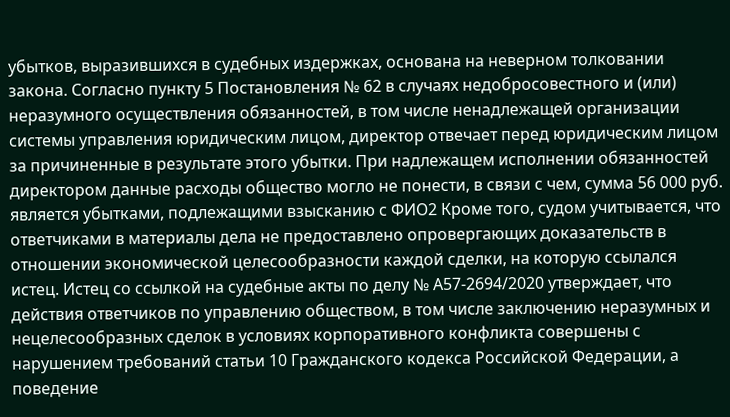убытков, выразившихся в судебных издержках, основана на неверном толковании закона. Согласно пункту 5 Постановления № 62 в случаях недобросовестного и (или) неразумного осуществления обязанностей, в том числе ненадлежащей организации системы управления юридическим лицом, директор отвечает перед юридическим лицом за причиненные в результате этого убытки. При надлежащем исполнении обязанностей директором данные расходы общество могло не понести, в связи с чем, сумма 56 000 руб. является убытками, подлежащими взысканию с ФИО2 Кроме того, судом учитывается, что ответчиками в материалы дела не предоставлено опровергающих доказательств в отношении экономической целесообразности каждой сделки, на которую ссылался истец. Истец со ссылкой на судебные акты по делу № А57-2694/2020 утверждает, что действия ответчиков по управлению обществом, в том числе заключению неразумных и нецелесообразных сделок в условиях корпоративного конфликта совершены с нарушением требований статьи 10 Гражданского кодекса Российской Федерации, а поведение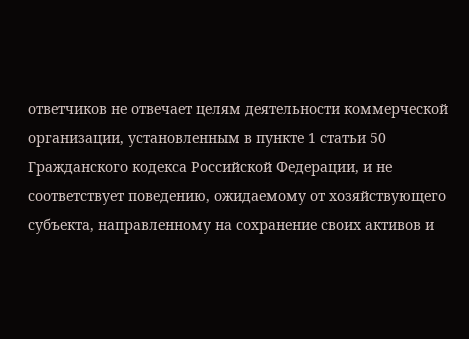ответчиков не отвечает целям деятельности коммерческой организации, установленным в пункте 1 статьи 50 Гражданского кодекса Российской Федерации, и не соответствует поведению, ожидаемому от хозяйствующего субъекта, направленному на сохранение своих активов и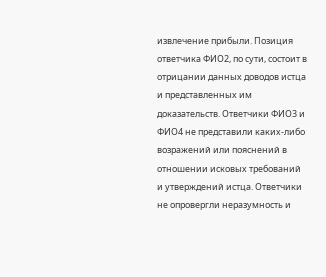извлечение прибыли. Позиция ответчика ФИО2, по сути, состоит в отрицании данных доводов истца и представленных им доказательств. Ответчики ФИО3 и ФИО4 не представили каких-либо возражений или пояснений в отношении исковых требований и утверждений истца. Ответчики не опровергли неразумность и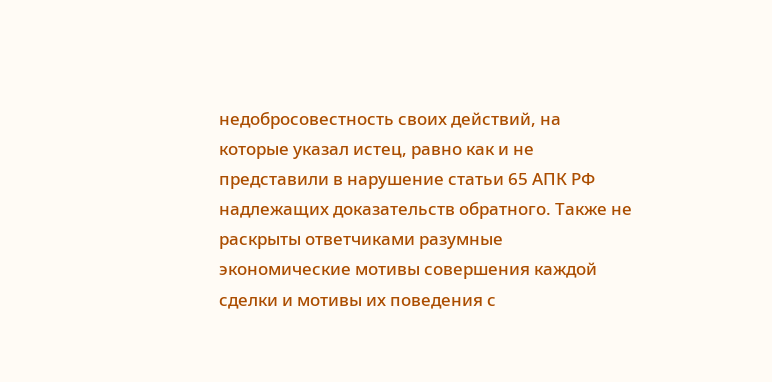недобросовестность своих действий, на которые указал истец, равно как и не представили в нарушение статьи 65 АПК РФ надлежащих доказательств обратного. Также не раскрыты ответчиками разумные экономические мотивы совершения каждой сделки и мотивы их поведения с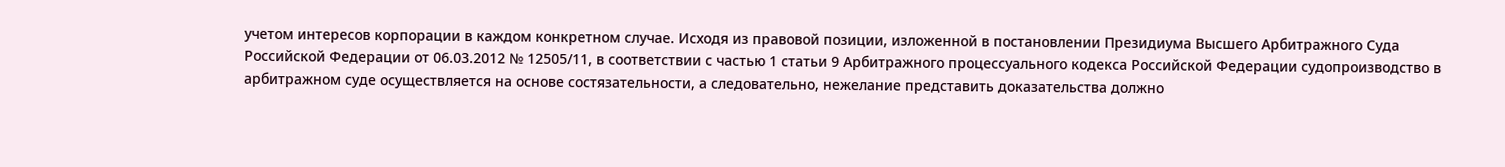учетом интересов корпорации в каждом конкретном случае. Исходя из правовой позиции, изложенной в постановлении Президиума Высшего Арбитражного Суда Российской Федерации от 06.03.2012 № 12505/11, в соответствии с частью 1 статьи 9 Арбитражного процессуального кодекса Российской Федерации судопроизводство в арбитражном суде осуществляется на основе состязательности, а следовательно, нежелание представить доказательства должно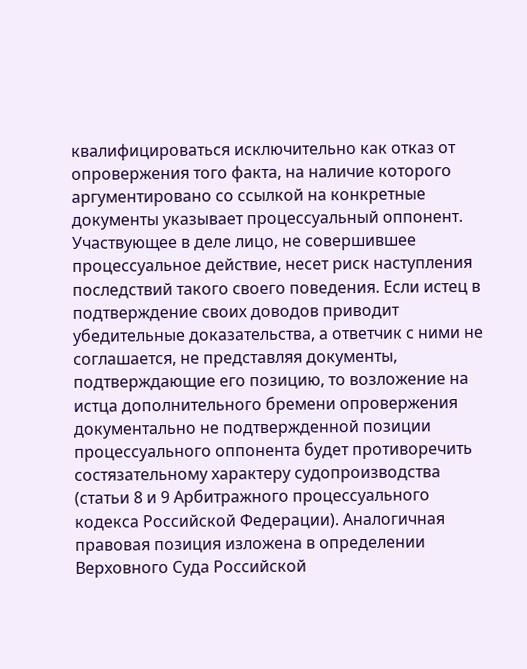квалифицироваться исключительно как отказ от опровержения того факта, на наличие которого аргументировано со ссылкой на конкретные документы указывает процессуальный оппонент. Участвующее в деле лицо, не совершившее процессуальное действие, несет риск наступления последствий такого своего поведения. Если истец в подтверждение своих доводов приводит убедительные доказательства, а ответчик с ними не соглашается, не представляя документы, подтверждающие его позицию, то возложение на истца дополнительного бремени опровержения документально не подтвержденной позиции процессуального оппонента будет противоречить состязательному характеру судопроизводства (статьи 8 и 9 Арбитражного процессуального кодекса Российской Федерации). Аналогичная правовая позиция изложена в определении Верховного Суда Российской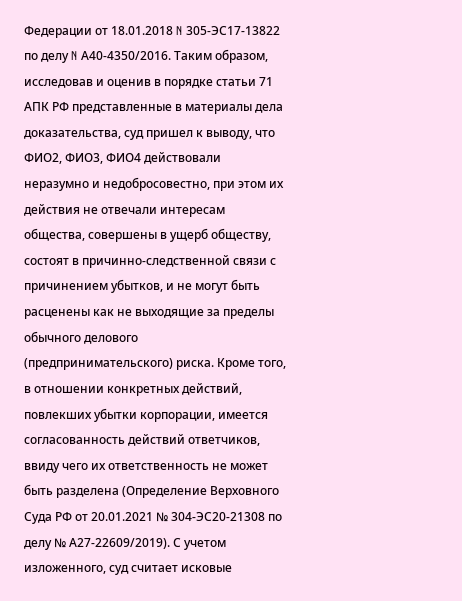Федерации от 18.01.2018 N 305-ЭС17-13822 по делу N А40-4350/2016. Таким образом, исследовав и оценив в порядке статьи 71 АПК РФ представленные в материалы дела доказательства, суд пришел к выводу, что ФИО2, ФИО3, ФИО4 действовали неразумно и недобросовестно, при этом их действия не отвечали интересам общества, совершены в ущерб обществу, состоят в причинно-следственной связи с причинением убытков, и не могут быть расценены как не выходящие за пределы обычного делового (предпринимательского) риска. Кроме того, в отношении конкретных действий, повлекших убытки корпорации, имеется согласованность действий ответчиков, ввиду чего их ответственность не может быть разделена (Определение Верховного Суда РФ от 20.01.2021 № 304-ЭС20-21308 по делу № А27-22609/2019). С учетом изложенного, суд считает исковые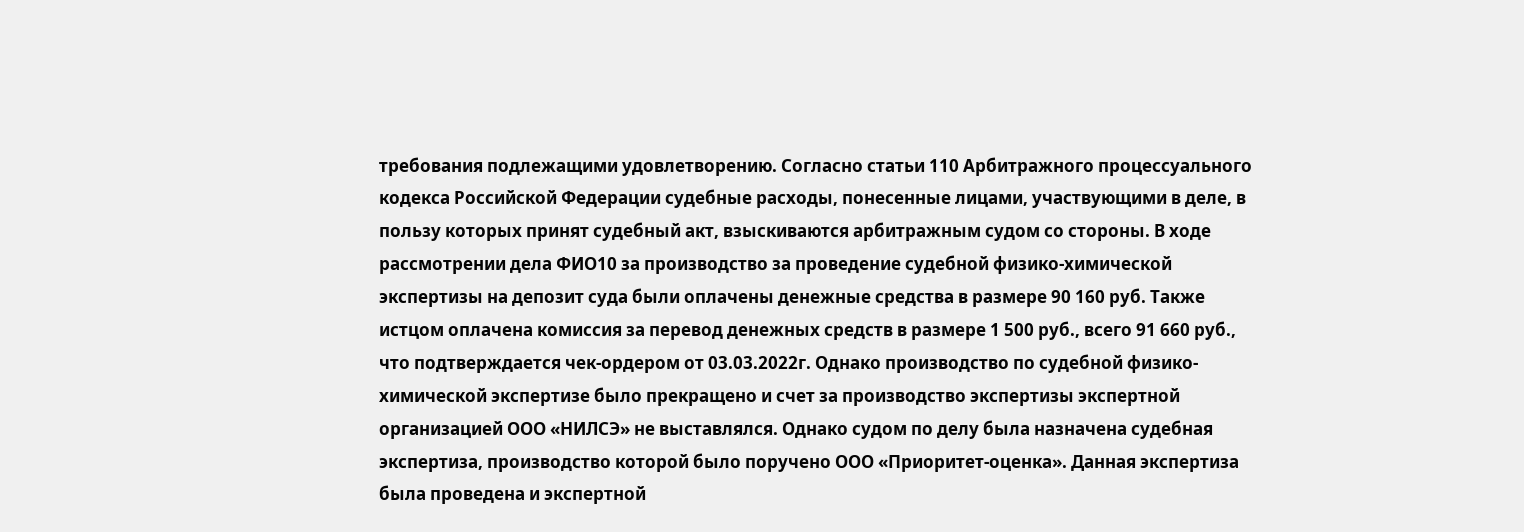требования подлежащими удовлетворению. Согласно статьи 110 Арбитражного процессуального кодекса Российской Федерации судебные расходы, понесенные лицами, участвующими в деле, в пользу которых принят судебный акт, взыскиваются арбитражным судом со стороны. В ходе рассмотрении дела ФИО10 за производство за проведение судебной физико-химической экспертизы на депозит суда были оплачены денежные средства в размере 90 160 руб. Также истцом оплачена комиссия за перевод денежных средств в размере 1 500 руб., всего 91 660 руб., что подтверждается чек-ордером от 03.03.2022г. Однако производство по судебной физико-химической экспертизе было прекращено и счет за производство экспертизы экспертной организацией ООО «НИЛСЭ» не выставлялся. Однако судом по делу была назначена судебная экспертиза, производство которой было поручено ООО «Приоритет-оценка». Данная экспертиза была проведена и экспертной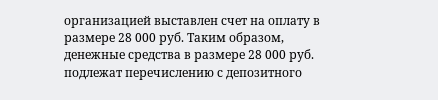организацией выставлен счет на оплату в размере 28 000 руб. Таким образом, денежные средства в размере 28 000 руб. подлежат перечислению с депозитного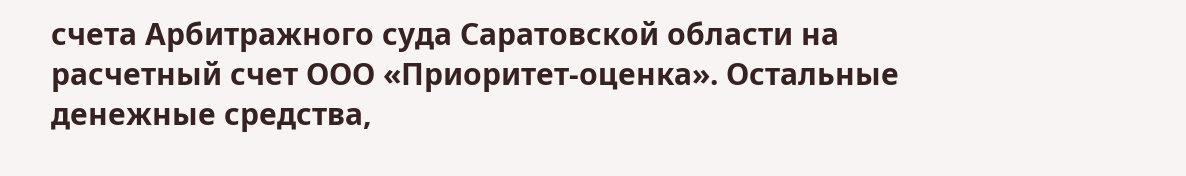счета Арбитражного суда Саратовской области на расчетный счет ООО «Приоритет-оценка». Остальные денежные средства,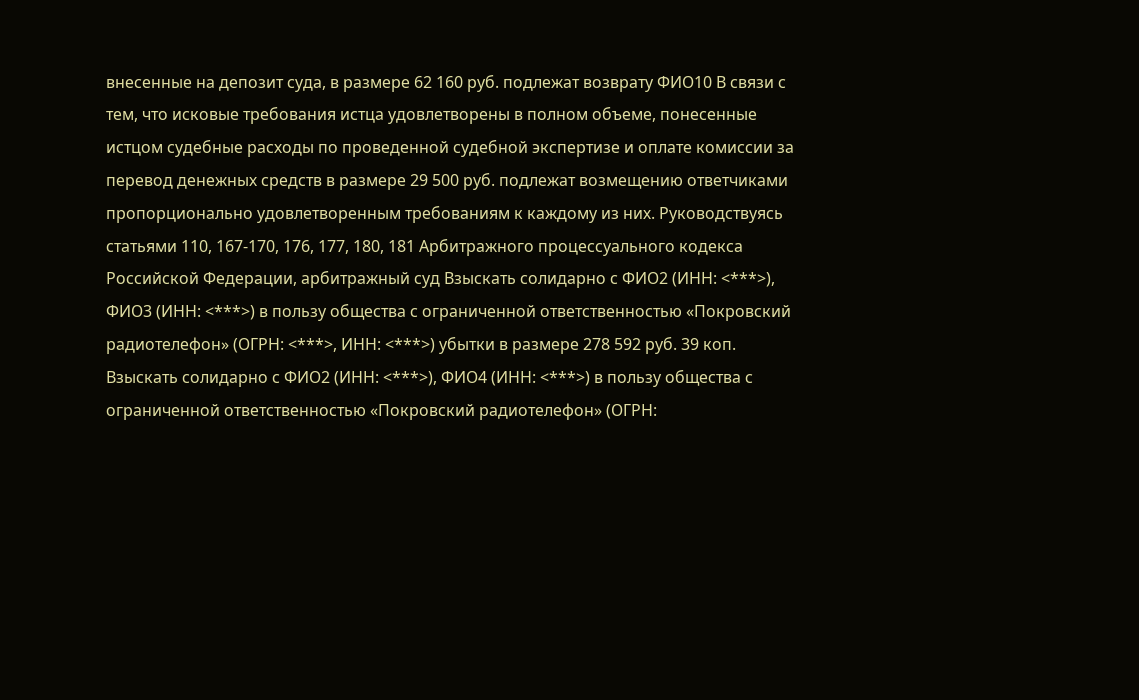внесенные на депозит суда, в размере 62 160 руб. подлежат возврату ФИО10 В связи с тем, что исковые требования истца удовлетворены в полном объеме, понесенные истцом судебные расходы по проведенной судебной экспертизе и оплате комиссии за перевод денежных средств в размере 29 500 руб. подлежат возмещению ответчиками пропорционально удовлетворенным требованиям к каждому из них. Руководствуясь статьями 110, 167-170, 176, 177, 180, 181 Арбитражного процессуального кодекса Российской Федерации, арбитражный суд Взыскать солидарно с ФИО2 (ИНН: <***>), ФИО3 (ИНН: <***>) в пользу общества с ограниченной ответственностью «Покровский радиотелефон» (ОГРН: <***>, ИНН: <***>) убытки в размере 278 592 руб. 39 коп. Взыскать солидарно с ФИО2 (ИНН: <***>), ФИО4 (ИНН: <***>) в пользу общества с ограниченной ответственностью «Покровский радиотелефон» (ОГРН: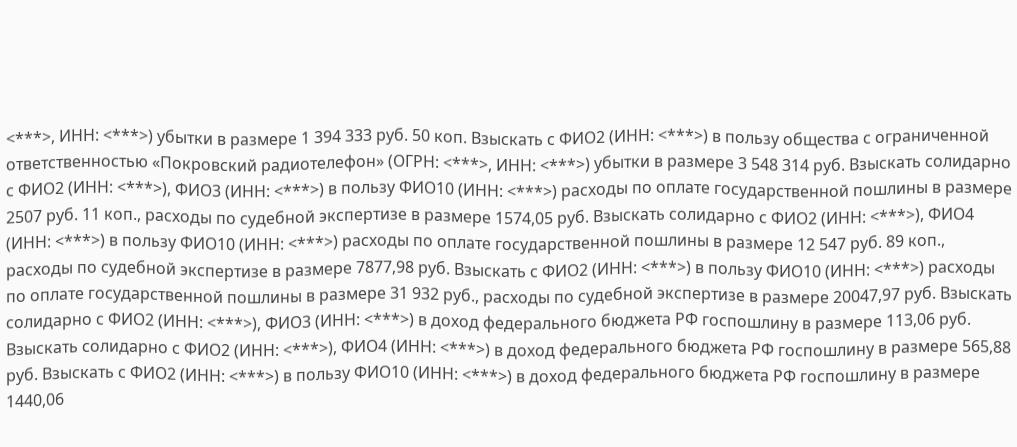<***>, ИНН: <***>) убытки в размере 1 394 333 руб. 50 коп. Взыскать с ФИО2 (ИНН: <***>) в пользу общества с ограниченной ответственностью «Покровский радиотелефон» (ОГРН: <***>, ИНН: <***>) убытки в размере 3 548 314 руб. Взыскать солидарно с ФИО2 (ИНН: <***>), ФИО3 (ИНН: <***>) в пользу ФИО10 (ИНН: <***>) расходы по оплате государственной пошлины в размере 2507 руб. 11 коп., расходы по судебной экспертизе в размере 1574,05 руб. Взыскать солидарно с ФИО2 (ИНН: <***>), ФИО4 (ИНН: <***>) в пользу ФИО10 (ИНН: <***>) расходы по оплате государственной пошлины в размере 12 547 руб. 89 коп., расходы по судебной экспертизе в размере 7877,98 руб. Взыскать с ФИО2 (ИНН: <***>) в пользу ФИО10 (ИНН: <***>) расходы по оплате государственной пошлины в размере 31 932 руб., расходы по судебной экспертизе в размере 20047,97 руб. Взыскать солидарно с ФИО2 (ИНН: <***>), ФИО3 (ИНН: <***>) в доход федерального бюджета РФ госпошлину в размере 113,06 руб. Взыскать солидарно с ФИО2 (ИНН: <***>), ФИО4 (ИНН: <***>) в доход федерального бюджета РФ госпошлину в размере 565,88 руб. Взыскать с ФИО2 (ИНН: <***>) в пользу ФИО10 (ИНН: <***>) в доход федерального бюджета РФ госпошлину в размере 1440,06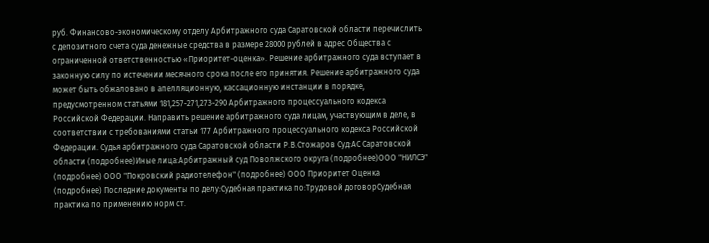руб. Финансово-экономическому отделу Арбитражного суда Саратовской области перечислить с депозитного счета суда денежные средства в размере 28000 рублей в адрес Общества с ограниченной ответственностью «Приоритет-оценка». Решение арбитражного суда вступает в законную силу по истечении месячного срока после его принятия. Решение арбитражного суда может быть обжаловано в апелляционную, кассационную инстанции в порядке, предусмотренном статьями 181,257-271,273-290 Арбитражного процессуального кодекса Российской Федерации. Направить решение арбитражного суда лицам, участвующим в деле, в соответствии с требованиями статьи 177 Арбитражного процессуального кодекса Российской Федерации. Судья арбитражного суда Саратовской области Р.В.Стожаров Суд:АС Саратовской области (подробнее)Иные лица:Арбитражный суд Поволжского округа (подробнее)ООО "НИЛСЭ" (подробнее) ООО "Покровский радиотелефон" (подробнее) ООО Приоритет Оценка (подробнее) Последние документы по делу:Судебная практика по:Трудовой договорСудебная практика по применению норм ст.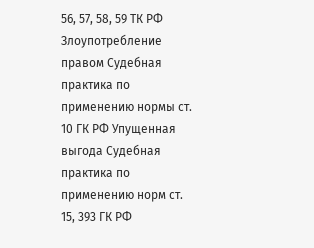56, 57, 58, 59 ТК РФ Злоупотребление правом Судебная практика по применению нормы ст. 10 ГК РФ Упущенная выгода Судебная практика по применению норм ст. 15, 393 ГК РФ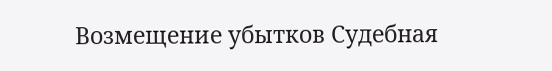Возмещение убытков Судебная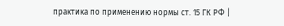практика по применению нормы ст. 15 ГК РФ |